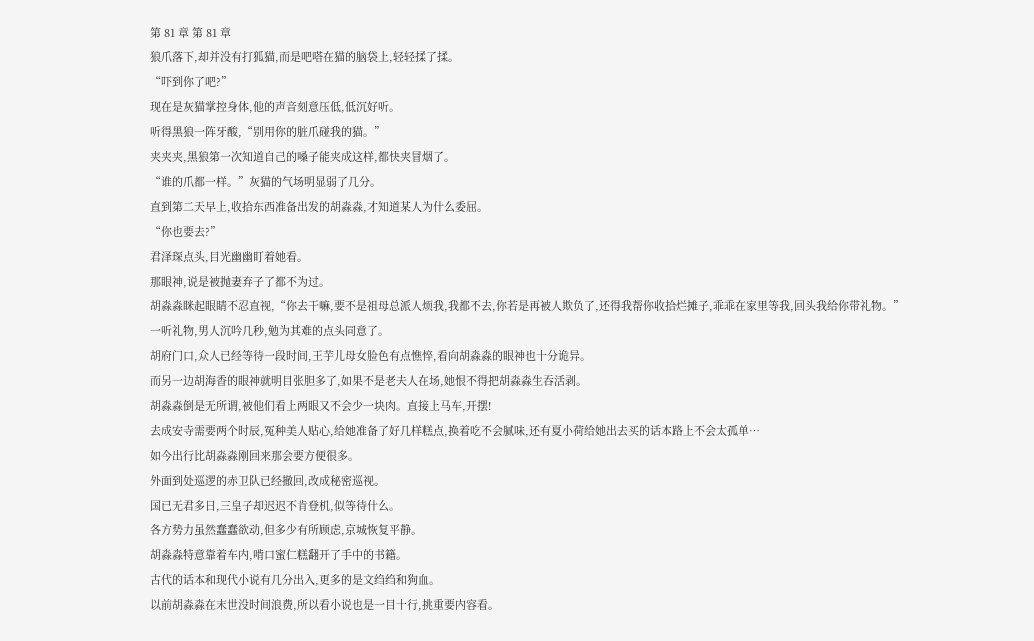第 81 章 第 81 章
狼爪落下,却并没有打狐猫,而是吧嗒在猫的脑袋上,轻轻揉了揉。
“吓到你了吧?”
现在是灰猫掌控身体,他的声音刻意压低,低沉好听。
听得黑狼一阵牙酸,“别用你的脏爪碰我的猫。”
夹夹夹,黑狼第一次知道自己的嗓子能夹成这样,都快夹冒烟了。
“谁的爪都一样。”灰猫的气场明显弱了几分。
直到第二天早上,收拾东西准备出发的胡淼淼,才知道某人为什么委屈。
“你也要去?”
君泽琛点头,目光幽幽盯着她看。
那眼神,说是被抛妻弃子了都不为过。
胡淼淼眯起眼睛不忍直视,“你去干嘛,要不是祖母总派人烦我,我都不去,你若是再被人欺负了,还得我帮你收拾烂摊子,乖乖在家里等我,回头我给你带礼物。”
一听礼物,男人沉吟几秒,勉为其难的点头同意了。
胡府门口,众人已经等待一段时间,王芋儿母女脸色有点憔悴,看向胡淼淼的眼神也十分诡异。
而另一边胡海香的眼神就明目张胆多了,如果不是老夫人在场,她恨不得把胡淼淼生吞活剥。
胡淼淼倒是无所谓,被他们看上两眼又不会少一块肉。直接上马车,开摆!
去成安寺需要两个时辰,冤种美人贴心,给她准备了好几样糕点,换着吃不会腻味,还有夏小荷给她出去买的话本路上不会太孤单…
如今出行比胡淼淼刚回来那会要方便很多。
外面到处巡逻的赤卫队已经撤回,改成秘密巡视。
国已无君多日,三皇子却迟迟不肯登机,似等待什么。
各方势力虽然蠢蠢欲动,但多少有所顾虑,京城恢复平静。
胡淼淼特意靠着车内,啃口蜜仁糕翻开了手中的书籍。
古代的话本和现代小说有几分出入,更多的是文绉绉和狗血。
以前胡淼淼在末世没时间浪费,所以看小说也是一目十行,挑重要内容看。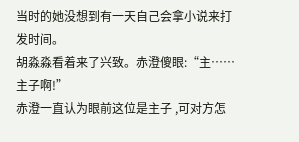当时的她没想到有一天自己会拿小说来打发时间。
胡淼淼看着来了兴致。赤澄傻眼:“主……主子啊!”
赤澄一直认为眼前这位是主子 ,可对方怎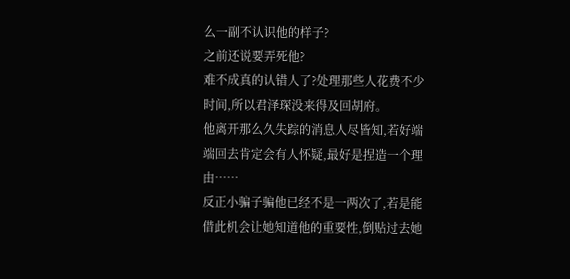么一副不认识他的样子?
之前还说要弄死他?
难不成真的认错人了?处理那些人花费不少时间,所以君泽琛没来得及回胡府。
他离开那么久失踪的消息人尽皆知,若好端端回去肯定会有人怀疑,最好是捏造一个理由……
反正小骗子骗他已经不是一两次了,若是能借此机会让她知道他的重要性,倒贴过去她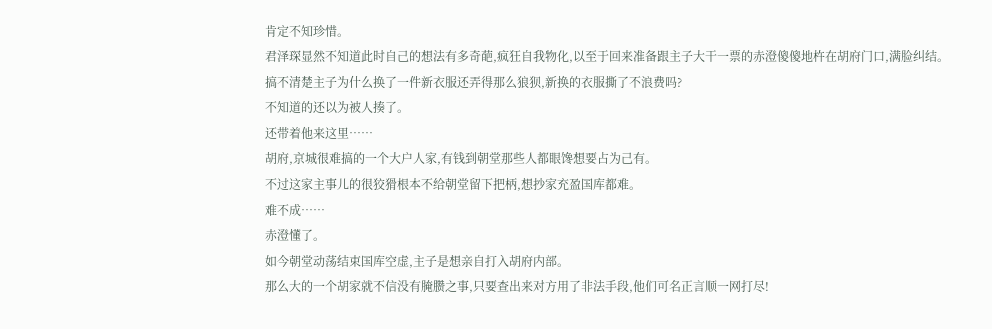肯定不知珍惜。
君泽琛显然不知道此时自己的想法有多奇葩,疯狂自我物化,以至于回来准备跟主子大干一票的赤澄傻傻地杵在胡府门口,满脸纠结。
搞不清楚主子为什么换了一件新衣服还弄得那么狼狈,新换的衣服撕了不浪费吗?
不知道的还以为被人揍了。
还带着他来这里……
胡府,京城很难搞的一个大户人家,有钱到朝堂那些人都眼馋想要占为己有。
不过这家主事儿的很狡猾根本不给朝堂留下把柄,想抄家充盈国库都难。
难不成……
赤澄懂了。
如今朝堂动荡结束国库空虚,主子是想亲自打入胡府内部。
那么大的一个胡家就不信没有腌臜之事,只要查出来对方用了非法手段,他们可名正言顺一网打尽!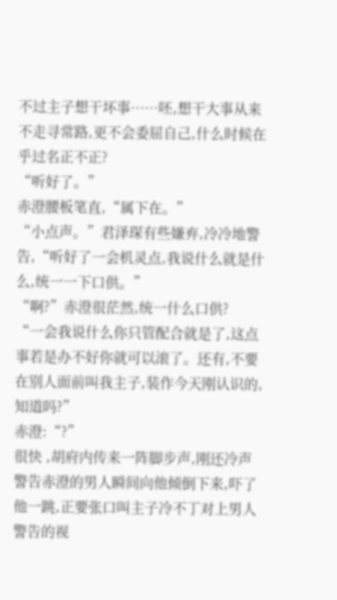不过主子想干坏事……呸,想干大事从来不走寻常路,更不会委屈自己,什么时候在乎过名正不正?
“听好了。”
赤澄腰板笔直,“属下在。”
“小点声。”君泽琛有些嫌弃,冷冷地警告,“听好了一会机灵点,我说什么就是什么,统一一下口供。”
“啊?”赤澄很茫然,统一什么口供?
“一会我说什么你只管配合就是了,这点事若是办不好你就可以滚了。还有,不要在别人面前叫我主子,装作今天刚认识的,知道吗?”
赤澄:“?”
很快 ,胡府内传来一阵脚步声,刚还冷声警告赤澄的男人瞬间向他倾倒下来,吓了他一跳,正要张口叫主子冷不丁对上男人警告的视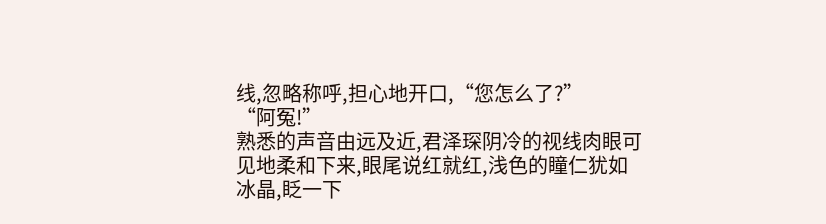线,忽略称呼,担心地开口,“您怎么了?”
“阿冤!”
熟悉的声音由远及近,君泽琛阴冷的视线肉眼可见地柔和下来,眼尾说红就红,浅色的瞳仁犹如冰晶,眨一下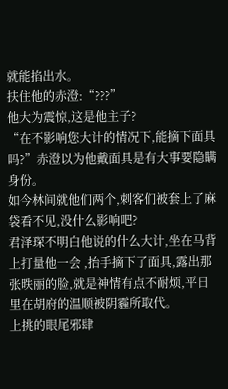就能掐出水。
扶住他的赤澄:“???”
他大为震惊,这是他主子?
“在不影响您大计的情况下,能摘下面具吗?”赤澄以为他戴面具是有大事要隐瞒身份。
如今林间就他们两个,刺客们被套上了麻袋看不见,没什么影响吧?
君泽琛不明白他说的什么大计,坐在马背上打量他一会 ,抬手摘下了面具,露出那张昳丽的脸,就是神情有点不耐烦,平日里在胡府的温顺被阴霾所取代。
上挑的眼尾邪肆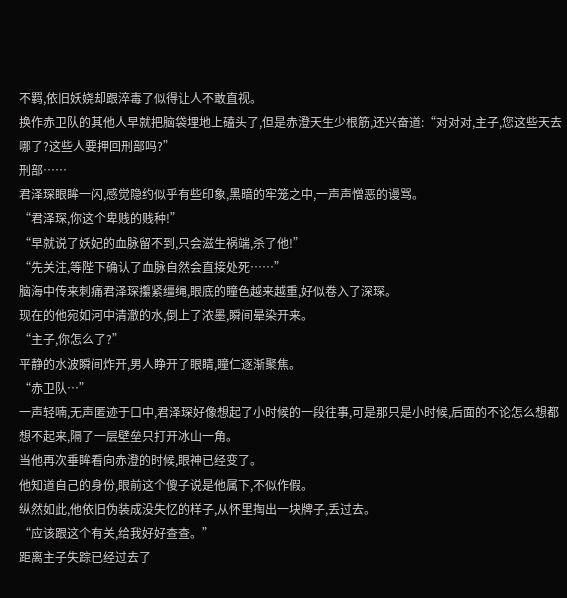不羁,依旧妖娆却跟淬毒了似得让人不敢直视。
换作赤卫队的其他人早就把脑袋埋地上磕头了,但是赤澄天生少根筋,还兴奋道:“对对对,主子,您这些天去哪了?这些人要押回刑部吗?”
刑部……
君泽琛眼眸一闪,感觉隐约似乎有些印象,黑暗的牢笼之中,一声声憎恶的谩骂。
“君泽琛,你这个卑贱的贱种!”
“早就说了妖妃的血脉留不到,只会滋生祸端,杀了他!”
“先关注,等陛下确认了血脉自然会直接处死……”
脑海中传来刺痛君泽琛攥紧缰绳,眼底的瞳色越来越重,好似卷入了深琛。
现在的他宛如河中清澈的水,倒上了浓墨,瞬间晕染开来。
“主子,你怎么了?”
平静的水波瞬间炸开,男人睁开了眼睛,瞳仁逐渐聚焦。
“赤卫队…”
一声轻喃,无声匿迹于口中,君泽琛好像想起了小时候的一段往事,可是那只是小时候,后面的不论怎么想都想不起来,隔了一层壁垒只打开冰山一角。
当他再次垂眸看向赤澄的时候,眼神已经变了。
他知道自己的身份,眼前这个傻子说是他属下,不似作假。
纵然如此,他依旧伪装成没失忆的样子,从怀里掏出一块牌子,丢过去。
“应该跟这个有关,给我好好查查。”
距离主子失踪已经过去了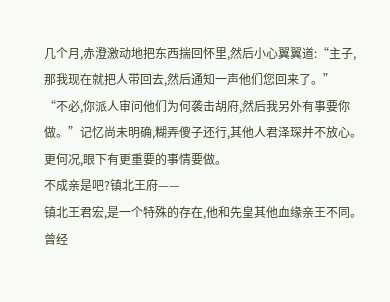几个月,赤澄激动地把东西揣回怀里,然后小心翼翼道:“主子,那我现在就把人带回去,然后通知一声他们您回来了。”
“不必,你派人审问他们为何袭击胡府,然后我另外有事要你做。”记忆尚未明确,糊弄傻子还行,其他人君泽琛并不放心。
更何况,眼下有更重要的事情要做。
不成亲是吧?镇北王府——
镇北王君宏,是一个特殊的存在,他和先皇其他血缘亲王不同。
曾经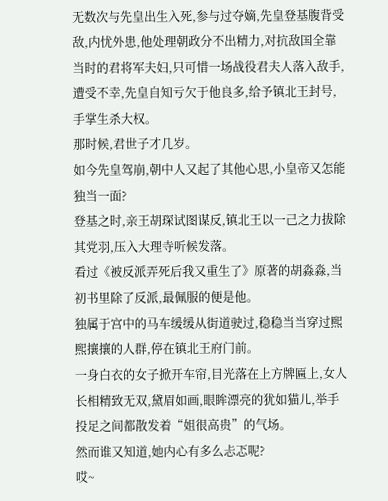无数次与先皇出生入死,参与过夺嫡,先皇登基腹背受敌,内忧外患,他处理朝政分不出精力,对抗敌国全靠当时的君将军夫妇,只可惜一场战役君夫人落入敌手,遭受不幸,先皇自知亏欠于他良多,给予镇北王封号,手掌生杀大权。
那时候,君世子才几岁。
如今先皇驾崩,朝中人又起了其他心思,小皇帝又怎能独当一面?
登基之时,亲王胡琛试图谋反,镇北王以一己之力拔除其党羽,压入大理寺听候发落。
看过《被反派弄死后我又重生了》原著的胡淼淼,当初书里除了反派,最佩服的便是他。
独属于宫中的马车缓缓从街道驶过,稳稳当当穿过熙熙攘攘的人群,停在镇北王府门前。
一身白衣的女子掀开车帘,目光落在上方牌匾上,女人长相精致无双,黛眉如画,眼眸漂亮的犹如猫儿,举手投足之间都散发着“姐很高贵”的气场。
然而谁又知道,她内心有多么忐忑呢?
哎~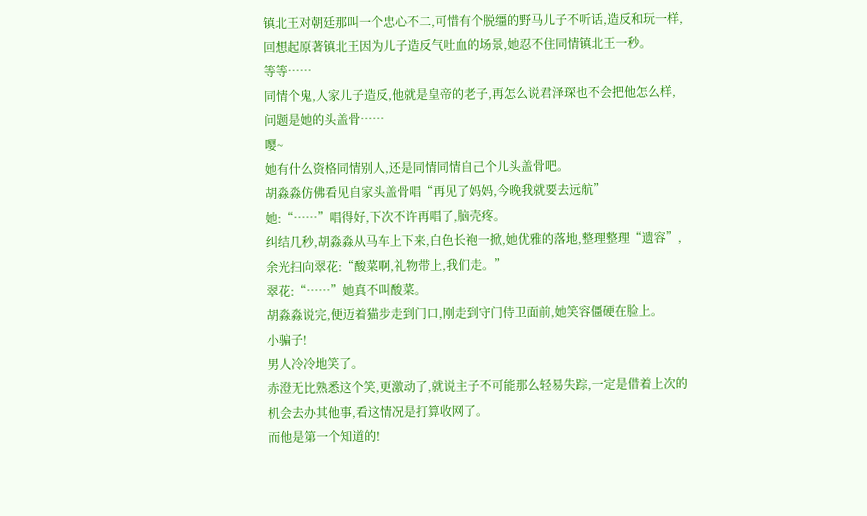镇北王对朝廷那叫一个忠心不二,可惜有个脱缰的野马儿子不听话,造反和玩一样,回想起原著镇北王因为儿子造反气吐血的场景,她忍不住同情镇北王一秒。
等等……
同情个鬼,人家儿子造反,他就是皇帝的老子,再怎么说君泽琛也不会把他怎么样,问题是她的头盖骨……
嘤~
她有什么资格同情别人,还是同情同情自己个儿头盖骨吧。
胡淼淼仿佛看见自家头盖骨唱“再见了妈妈,今晚我就要去远航”
她:“……”唱得好,下次不许再唱了,脑壳疼。
纠结几秒,胡淼淼从马车上下来,白色长袍一掀,她优雅的落地,整理整理“遗容”,余光扫向翠花:“酸菜啊,礼物带上,我们走。”
翠花:“……”她真不叫酸菜。
胡淼淼说完,便迈着猫步走到门口,刚走到守门侍卫面前,她笑容僵硬在脸上。
小骗子!
男人冷冷地笑了。
赤澄无比熟悉这个笑,更激动了,就说主子不可能那么轻易失踪,一定是借着上次的机会去办其他事,看这情况是打算收网了。
而他是第一个知道的!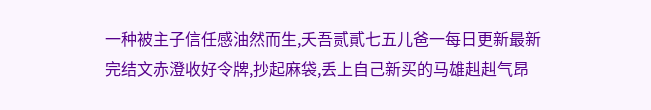一种被主子信任感油然而生,夭吾贰貳七五儿爸一每日更新最新完结文赤澄收好令牌,抄起麻袋,丢上自己新买的马雄赳赳气昂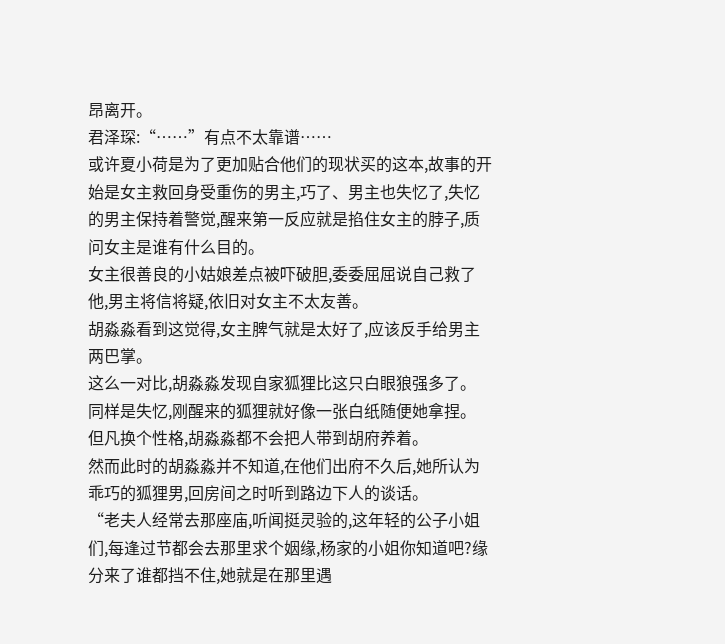昂离开。
君泽琛:“……”有点不太靠谱……
或许夏小荷是为了更加贴合他们的现状买的这本,故事的开始是女主救回身受重伤的男主,巧了、男主也失忆了,失忆的男主保持着警觉,醒来第一反应就是掐住女主的脖子,质问女主是谁有什么目的。
女主很善良的小姑娘差点被吓破胆,委委屈屈说自己救了他,男主将信将疑,依旧对女主不太友善。
胡淼淼看到这觉得,女主脾气就是太好了,应该反手给男主两巴掌。
这么一对比,胡淼淼发现自家狐狸比这只白眼狼强多了。
同样是失忆,刚醒来的狐狸就好像一张白纸随便她拿捏。
但凡换个性格,胡淼淼都不会把人带到胡府养着。
然而此时的胡淼淼并不知道,在他们出府不久后,她所认为乖巧的狐狸男,回房间之时听到路边下人的谈话。
“老夫人经常去那座庙,听闻挺灵验的,这年轻的公子小姐们,每逢过节都会去那里求个姻缘,杨家的小姐你知道吧?缘分来了谁都挡不住,她就是在那里遇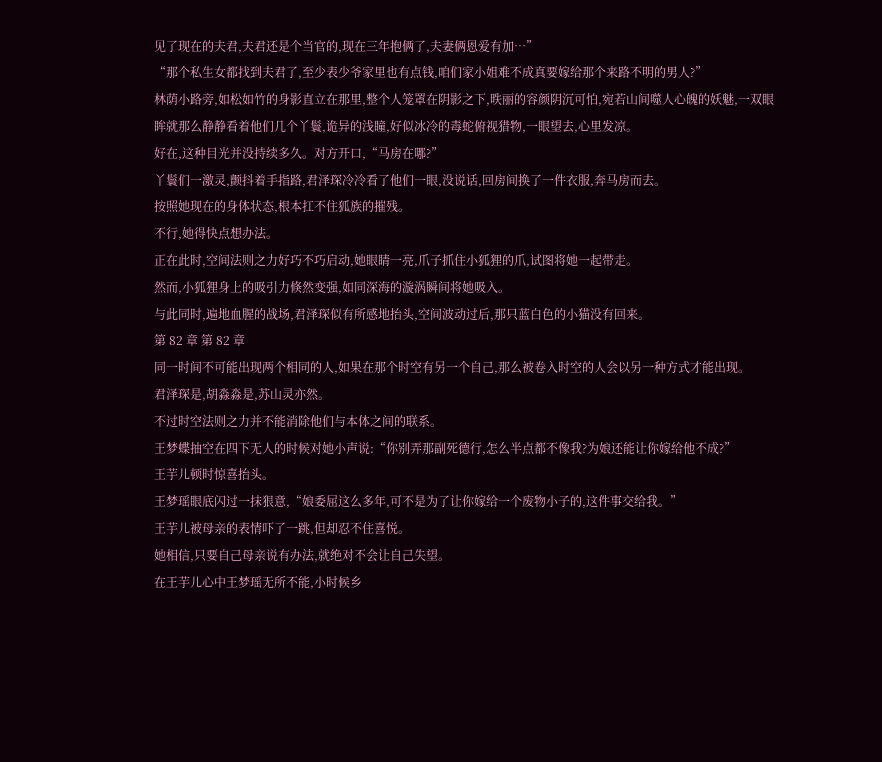见了现在的夫君,夫君还是个当官的,现在三年抱俩了,夫妻俩恩爱有加…”
“那个私生女都找到夫君了,至少表少爷家里也有点钱,咱们家小姐难不成真要嫁给那个来路不明的男人?”
林荫小路旁,如松如竹的身影直立在那里,整个人笼罩在阴影之下,昳丽的容颜阴沉可怕,宛若山间噬人心魄的妖魅,一双眼眸就那么静静看着他们几个丫鬟,诡异的浅瞳,好似冰冷的毒蛇俯视猎物,一眼望去,心里发凉。
好在,这种目光并没持续多久。对方开口,“马房在哪?”
丫鬟们一激灵,颤抖着手指路,君泽琛冷冷看了他们一眼,没说话,回房间换了一件衣服,奔马房而去。
按照她现在的身体状态,根本扛不住狐族的摧残。
不行,她得快点想办法。
正在此时,空间法则之力好巧不巧启动,她眼睛一亮,爪子抓住小狐狸的爪,试图将她一起带走。
然而,小狐狸身上的吸引力倏然变强,如同深海的漩涡瞬间将她吸入。
与此同时,遍地血腥的战场,君泽琛似有所感地抬头,空间波动过后,那只蓝白色的小猫没有回来。
第 82 章 第 82 章
同一时间不可能出现两个相同的人,如果在那个时空有另一个自己,那么被卷入时空的人会以另一种方式才能出现。
君泽琛是,胡淼淼是,苏山灵亦然。
不过时空法则之力并不能消除他们与本体之间的联系。
王梦蝶抽空在四下无人的时候对她小声说:“你别弄那副死德行,怎么半点都不像我?为娘还能让你嫁给他不成?”
王芋儿顿时惊喜抬头。
王梦瑶眼底闪过一抹狠意,“娘委屈这么多年,可不是为了让你嫁给一个废物小子的,这件事交给我。”
王芋儿被母亲的表情吓了一跳,但却忍不住喜悦。
她相信,只要自己母亲说有办法,就绝对不会让自己失望。
在王芋儿心中王梦瑶无所不能,小时候乡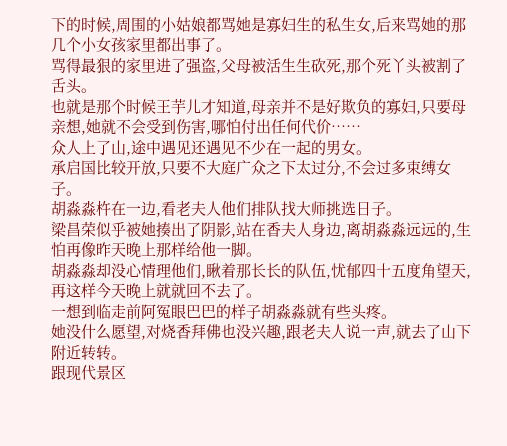下的时候,周围的小姑娘都骂她是寡妇生的私生女,后来骂她的那几个小女孩家里都出事了。
骂得最狠的家里进了强盗,父母被活生生砍死,那个死丫头被割了舌头。
也就是那个时候王芋儿才知道,母亲并不是好欺负的寡妇,只要母亲想,她就不会受到伤害,哪怕付出任何代价……
众人上了山,途中遇见还遇见不少在一起的男女。
承启国比较开放,只要不大庭广众之下太过分,不会过多束缚女子。
胡淼淼杵在一边,看老夫人他们排队找大师挑选日子。
梁昌荣似乎被她揍出了阴影,站在香夫人身边,离胡淼淼远远的,生怕再像昨天晚上那样给他一脚。
胡淼淼却没心情理他们,瞅着那长长的队伍,忧郁四十五度角望天,再这样今天晚上就就回不去了。
一想到临走前阿冤眼巴巴的样子胡淼淼就有些头疼。
她没什么愿望,对烧香拜佛也没兴趣,跟老夫人说一声,就去了山下附近转转。
跟现代景区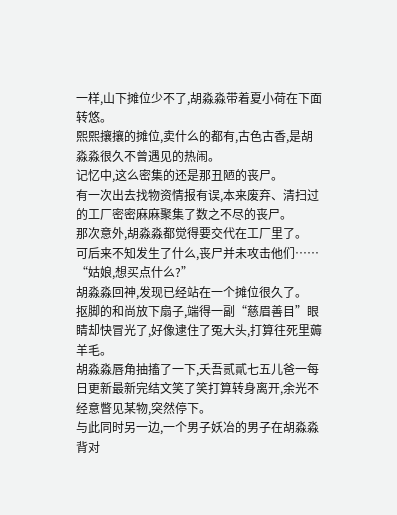一样,山下摊位少不了,胡淼淼带着夏小荷在下面转悠。
熙熙攘攘的摊位,卖什么的都有,古色古香,是胡淼淼很久不曾遇见的热闹。
记忆中,这么密集的还是那丑陋的丧尸。
有一次出去找物资情报有误,本来废弃、清扫过的工厂密密麻麻聚集了数之不尽的丧尸。
那次意外,胡淼淼都觉得要交代在工厂里了。
可后来不知发生了什么,丧尸并未攻击他们……
“姑娘,想买点什么?”
胡淼淼回神,发现已经站在一个摊位很久了。
抠脚的和尚放下扇子,端得一副“慈眉善目”眼睛却快冒光了,好像逮住了冤大头,打算往死里薅羊毛。
胡淼淼唇角抽搐了一下,夭吾贰貳七五儿爸一每日更新最新完结文笑了笑打算转身离开,余光不经意瞥见某物,突然停下。
与此同时另一边,一个男子妖冶的男子在胡淼淼背对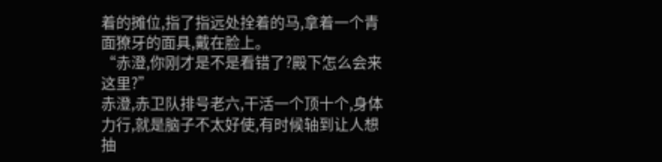着的摊位,指了指远处拴着的马,拿着一个青面獠牙的面具,戴在脸上。
“赤澄,你刚才是不是看错了?殿下怎么会来这里?”
赤澄,赤卫队排号老六,干活一个顶十个,身体力行,就是脑子不太好使,有时候轴到让人想抽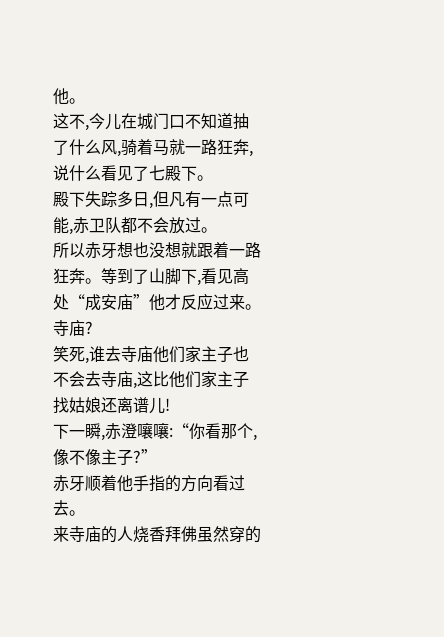他。
这不,今儿在城门口不知道抽了什么风,骑着马就一路狂奔,说什么看见了七殿下。
殿下失踪多日,但凡有一点可能,赤卫队都不会放过。
所以赤牙想也没想就跟着一路狂奔。等到了山脚下,看见高处“成安庙”他才反应过来。
寺庙?
笑死,谁去寺庙他们家主子也不会去寺庙,这比他们家主子找姑娘还离谱儿!
下一瞬,赤澄嚷嚷:“你看那个,像不像主子?”
赤牙顺着他手指的方向看过去。
来寺庙的人烧香拜佛虽然穿的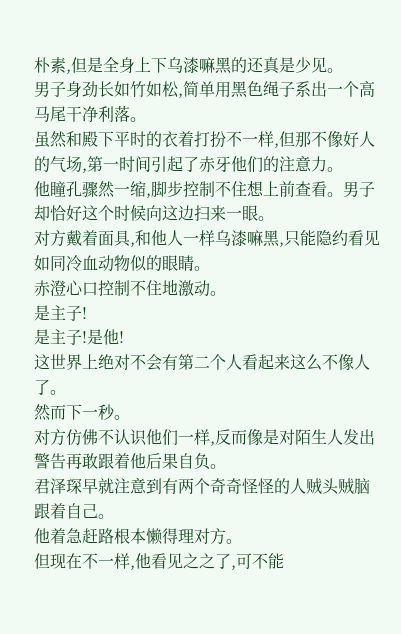朴素,但是全身上下乌漆嘛黑的还真是少见。
男子身劲长如竹如松,简单用黑色绳子系出一个高马尾干净利落。
虽然和殿下平时的衣着打扮不一样,但那不像好人的气场,第一时间引起了赤牙他们的注意力。
他瞳孔骤然一缩,脚步控制不住想上前查看。男子却恰好这个时候向这边扫来一眼。
对方戴着面具,和他人一样乌漆嘛黑,只能隐约看见如同冷血动物似的眼睛。
赤澄心口控制不住地激动。
是主子!
是主子!是他!
这世界上绝对不会有第二个人看起来这么不像人了。
然而下一秒。
对方仿佛不认识他们一样,反而像是对陌生人发出警告再敢跟着他后果自负。
君泽琛早就注意到有两个奇奇怪怪的人贼头贼脑跟着自己。
他着急赶路根本懒得理对方。
但现在不一样,他看见之之了,可不能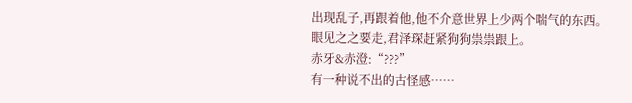出现乱子,再跟着他,他不介意世界上少两个喘气的东西。
眼见之之要走,君泽琛赶紧狗狗祟祟跟上。
赤牙&赤澄:“???”
有一种说不出的古怪感……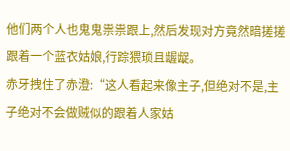他们两个人也鬼鬼祟祟跟上,然后发现对方竟然暗搓搓跟着一个蓝衣姑娘,行踪猥琐且龌龊。
赤牙拽住了赤澄:“这人看起来像主子,但绝对不是,主子绝对不会做贼似的跟着人家姑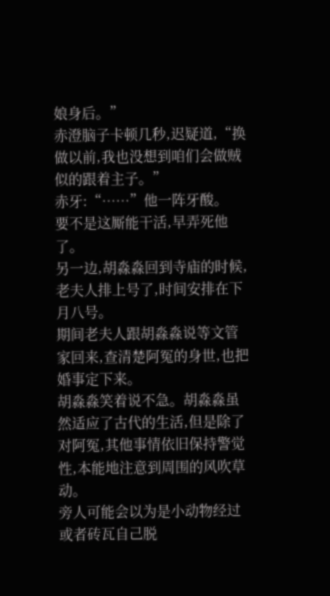娘身后。”
赤澄脑子卡顿几秒,迟疑道,“换做以前,我也没想到咱们会做贼似的跟着主子。”
赤牙:“……”他一阵牙酸。
要不是这厮能干活,早弄死他了。
另一边,胡淼淼回到寺庙的时候,老夫人排上号了,时间安排在下月八号。
期间老夫人跟胡淼淼说等文管家回来,查清楚阿冤的身世,也把婚事定下来。
胡淼淼笑着说不急。胡淼淼虽然适应了古代的生活,但是除了对阿冤,其他事情依旧保持警觉性,本能地注意到周围的风吹草动。
旁人可能会以为是小动物经过或者砖瓦自己脱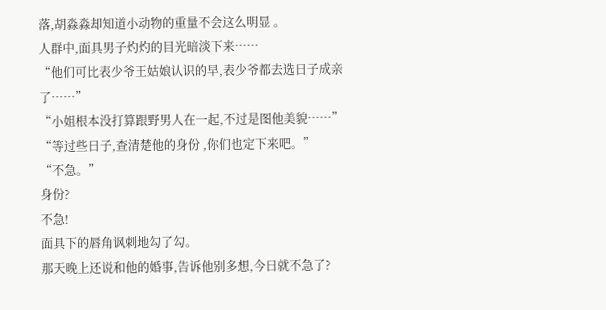落,胡淼淼却知道小动物的重量不会这么明显 。
人群中,面具男子灼灼的目光暗淡下来……
“他们可比表少爷王姑娘认识的早,表少爷都去选日子成亲了……”
“小姐根本没打算跟野男人在一起,不过是图他美貌……”
“等过些日子,查清楚他的身份 ,你们也定下来吧。”
“不急。”
身份?
不急!
面具下的唇角讽刺地勾了勾。
那天晚上还说和他的婚事,告诉他别多想,今日就不急了?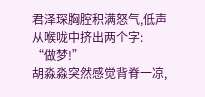君泽琛胸腔积满怒气,低声从喉咙中挤出两个字:
“做梦!”
胡淼淼突然感觉背脊一凉,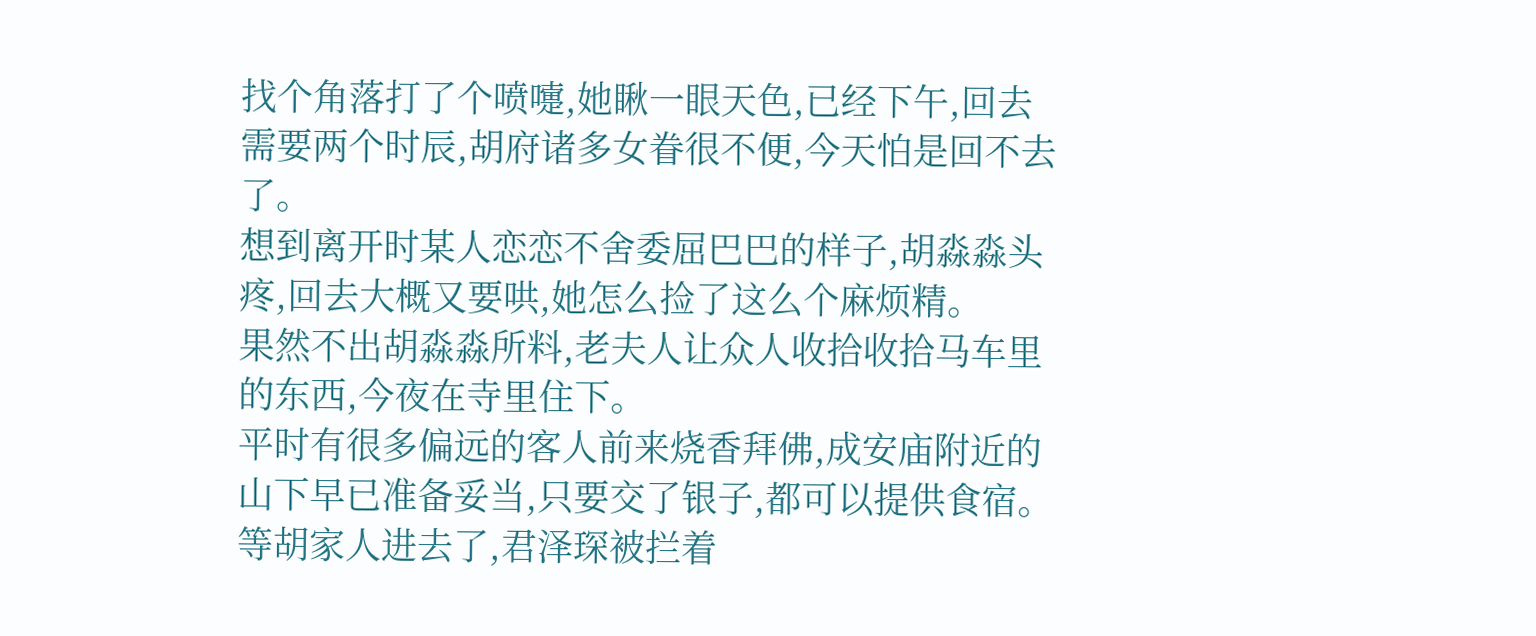找个角落打了个喷嚏,她瞅一眼天色,已经下午,回去需要两个时辰,胡府诸多女眷很不便,今天怕是回不去了。
想到离开时某人恋恋不舍委屈巴巴的样子,胡淼淼头疼,回去大概又要哄,她怎么捡了这么个麻烦精。
果然不出胡淼淼所料,老夫人让众人收拾收拾马车里的东西,今夜在寺里住下。
平时有很多偏远的客人前来烧香拜佛,成安庙附近的山下早已准备妥当,只要交了银子,都可以提供食宿。
等胡家人进去了,君泽琛被拦着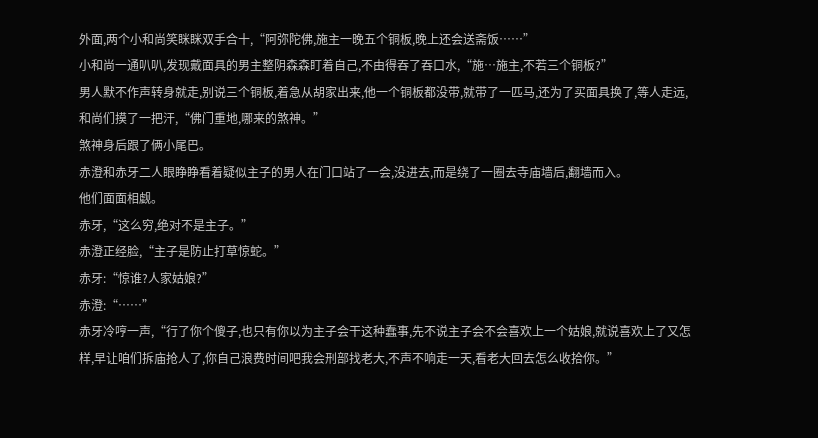外面,两个小和尚笑眯眯双手合十,“阿弥陀佛,施主一晚五个铜板,晚上还会送斋饭……”
小和尚一通叭叭,发现戴面具的男主整阴森森盯着自己,不由得吞了吞口水,“施…施主,不若三个铜板?”
男人默不作声转身就走,别说三个铜板,着急从胡家出来,他一个铜板都没带,就带了一匹马,还为了买面具换了,等人走远,和尚们摸了一把汗,“佛门重地,哪来的煞神。”
煞神身后跟了俩小尾巴。
赤澄和赤牙二人眼睁睁看着疑似主子的男人在门口站了一会,没进去,而是绕了一圈去寺庙墙后,翻墙而入。
他们面面相觑。
赤牙,“这么穷,绝对不是主子。”
赤澄正经脸,“主子是防止打草惊蛇。”
赤牙:“惊谁?人家姑娘?”
赤澄:“……”
赤牙冷哼一声,“行了你个傻子,也只有你以为主子会干这种蠢事,先不说主子会不会喜欢上一个姑娘,就说喜欢上了又怎样,早让咱们拆庙抢人了,你自己浪费时间吧我会刑部找老大,不声不响走一天,看老大回去怎么收拾你。”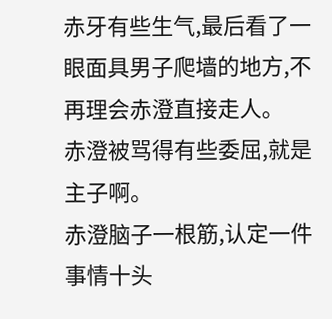赤牙有些生气,最后看了一眼面具男子爬墙的地方,不再理会赤澄直接走人。
赤澄被骂得有些委屈,就是主子啊。
赤澄脑子一根筋,认定一件事情十头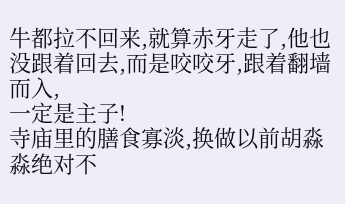牛都拉不回来,就算赤牙走了,他也没跟着回去,而是咬咬牙,跟着翻墙而入,
一定是主子!
寺庙里的膳食寡淡,换做以前胡淼淼绝对不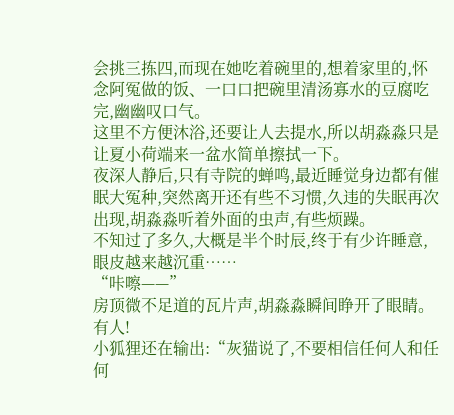会挑三拣四,而现在她吃着碗里的,想着家里的,怀念阿冤做的饭、一口口把碗里清汤寡水的豆腐吃完,幽幽叹口气。
这里不方便沐浴,还要让人去提水,所以胡淼淼只是让夏小荷端来一盆水简单擦拭一下。
夜深人静后,只有寺院的蝉鸣,最近睡觉身边都有催眠大冤种,突然离开还有些不习惯,久违的失眠再次出现,胡淼淼听着外面的虫声,有些烦躁。
不知过了多久,大概是半个时辰,终于有少许睡意,眼皮越来越沉重……
“咔嚓——”
房顶微不足道的瓦片声,胡淼淼瞬间睁开了眼睛。
有人!
小狐狸还在输出:“灰猫说了,不要相信任何人和任何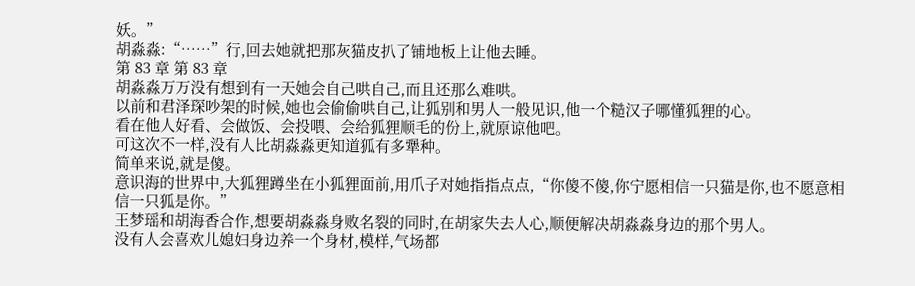妖。”
胡淼淼:“……”行,回去她就把那灰猫皮扒了铺地板上让他去睡。
第 83 章 第 83 章
胡淼淼万万没有想到有一天她会自己哄自己,而且还那么难哄。
以前和君泽琛吵架的时候,她也会偷偷哄自己,让狐别和男人一般见识,他一个糙汉子哪懂狐狸的心。
看在他人好看、会做饭、会投喂、会给狐狸顺毛的份上,就原谅他吧。
可这次不一样,没有人比胡淼淼更知道狐有多犟种。
简单来说,就是傻。
意识海的世界中,大狐狸蹲坐在小狐狸面前,用爪子对她指指点点,“你傻不傻,你宁愿相信一只猫是你,也不愿意相信一只狐是你。”
王梦瑶和胡海香合作,想要胡淼淼身败名裂的同时,在胡家失去人心,顺便解决胡淼淼身边的那个男人。
没有人会喜欢儿媳妇身边养一个身材,模样,气场都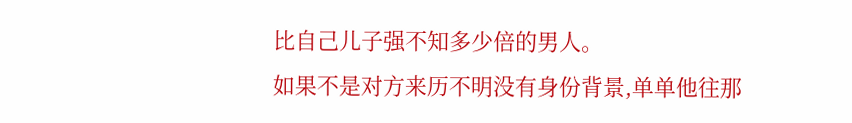比自己儿子强不知多少倍的男人。
如果不是对方来历不明没有身份背景,单单他往那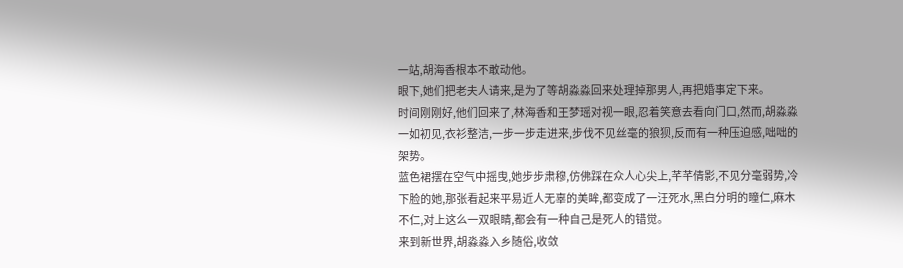一站,胡海香根本不敢动他。
眼下,她们把老夫人请来,是为了等胡淼淼回来处理掉那男人,再把婚事定下来。
时间刚刚好,他们回来了,林海香和王梦瑶对视一眼,忍着笑意去看向门口,然而,胡淼淼一如初见,衣衫整洁,一步一步走进来,步伐不见丝毫的狼狈,反而有一种压迫感,咄咄的架势。
蓝色裙摆在空气中摇曳,她步步肃穆,仿佛踩在众人心尖上,芊芊倩影,不见分毫弱势,冷下脸的她,那张看起来平易近人无辜的美眸,都变成了一汪死水,黑白分明的瞳仁,麻木不仁,对上这么一双眼睛,都会有一种自己是死人的错觉。
来到新世界,胡淼淼入乡随俗,收敛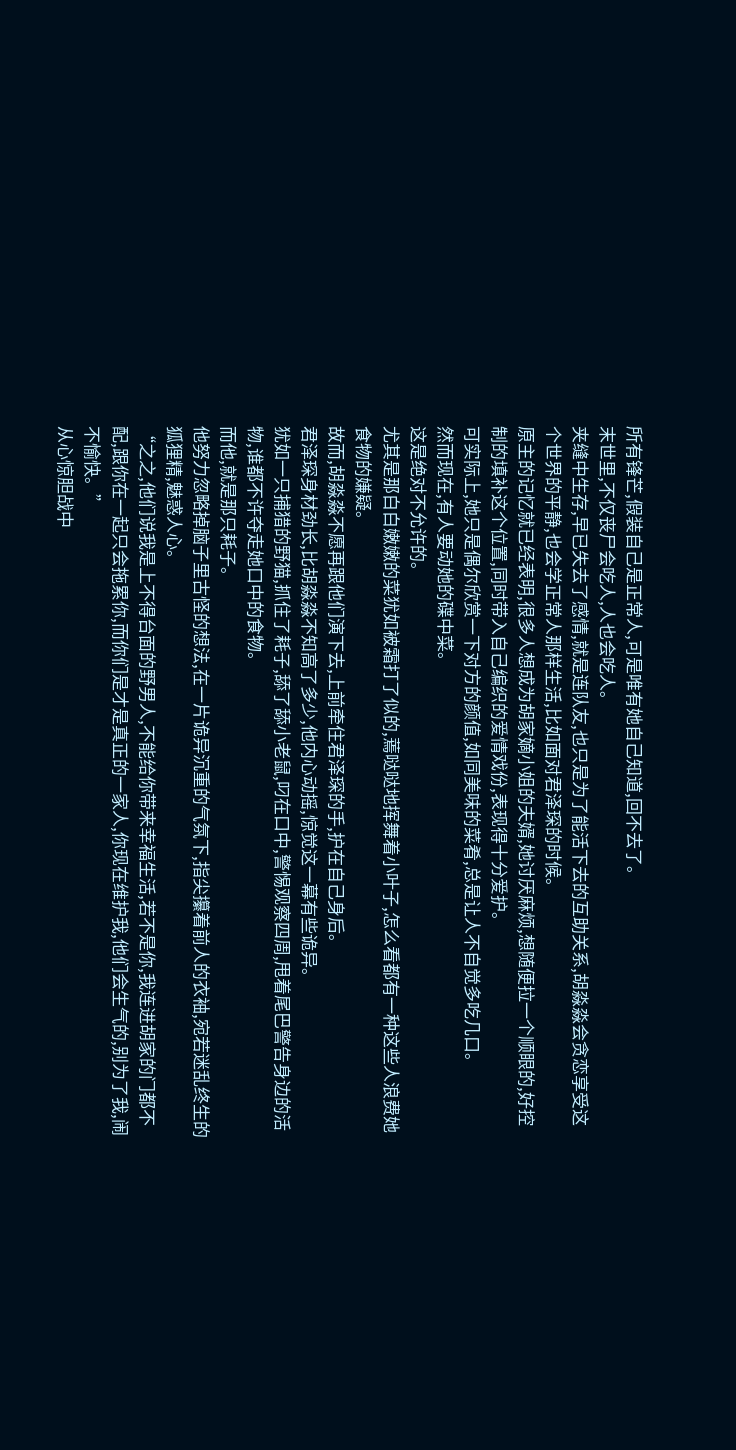所有锋芒,假装自己是正常人,可是唯有她自己知道,回不去了。
末世里,不仅丧尸会吃人,人也会吃人。
夹缝中生存,早已失去了感情,就是连队友,也只是为了能活下去的互助关系,胡淼淼会贪恋享受这个世界的平静,也会学正常人那样生活,比如面对君泽琛的时候。
原主的记忆就已经表明,很多人想成为胡家嫡小姐的夫婿,她讨厌麻烦,想随便拉一个顺眼的,好控制的填补这个位置,同时带入自己编织的爱情戏份,表现得十分爱护。
可实际上,她只是偶尔欣赏一下对方的颜值,如同美味的菜肴,总是让人不自觉多吃几口。
然而现在,有人要动她的碟中菜。
这是绝对不允许的。
尤其是那白白嫩嫩的菜犹如被霜打了似的,蔫哒哒地挥舞着小叶子,怎么看都有一种这些人浪费她食物的嫌疑。
故而,胡淼淼不愿再跟他们演下去,上前牵住君泽琛的手,护在自己身后。
君泽琛身材劲长,比胡淼淼不知高了多少,他内心动摇,惊觉这一幕有些诡异。
犹如一只捕猎的野猫,抓住了耗子,舔了舔小老鼠,叼在口中,警惕观察四周,甩着尾巴警告身边的活物,谁都不许夺走她口中的食物。
而他,就是那只耗子。
他努力忽略掉脑子里古怪的想法,在一片诡异沉重的气氛下,指尖攥着前人的衣袖,宛若迷乱终生的狐狸精,魅惑人心。
“之之,他们说我是上不得台面的野男人,不能给你带来幸福生活,若不是你,我连进胡家的门都不配,跟你在一起只会拖累你,而你们是才是真正的一家人,你现在维护我,他们会生气的,别为了我,闹不愉快。”
从心惊胆战中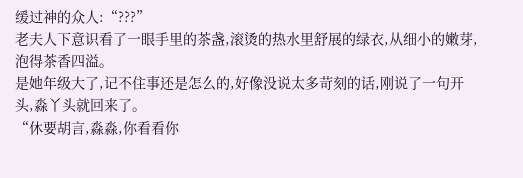缓过神的众人:“???”
老夫人下意识看了一眼手里的茶盏,滚烫的热水里舒展的绿衣,从细小的嫩芽,泡得茶香四溢。
是她年级大了,记不住事还是怎么的,好像没说太多苛刻的话,刚说了一句开头,淼丫头就回来了。
“休要胡言,淼淼,你看看你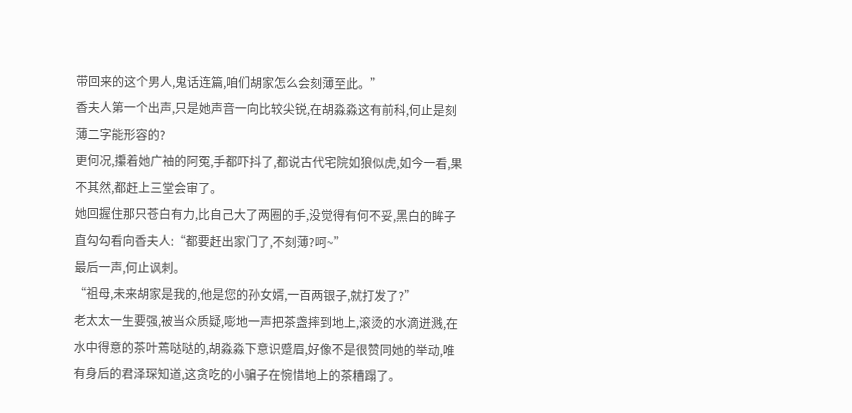带回来的这个男人,鬼话连篇,咱们胡家怎么会刻薄至此。”
香夫人第一个出声,只是她声音一向比较尖锐,在胡淼淼这有前科,何止是刻薄二字能形容的?
更何况,攥着她广袖的阿冤,手都吓抖了,都说古代宅院如狼似虎,如今一看,果不其然,都赶上三堂会审了。
她回握住那只苍白有力,比自己大了两圈的手,没觉得有何不妥,黑白的眸子直勾勾看向香夫人:“都要赶出家门了,不刻薄?呵~”
最后一声,何止讽刺。
“祖母,未来胡家是我的,他是您的孙女婿,一百两银子,就打发了?”
老太太一生要强,被当众质疑,嘭地一声把茶盏摔到地上,滚烫的水滴迸溅,在水中得意的茶叶蔫哒哒的,胡淼淼下意识蹙眉,好像不是很赞同她的举动,唯有身后的君泽琛知道,这贪吃的小骗子在惋惜地上的茶糟蹋了。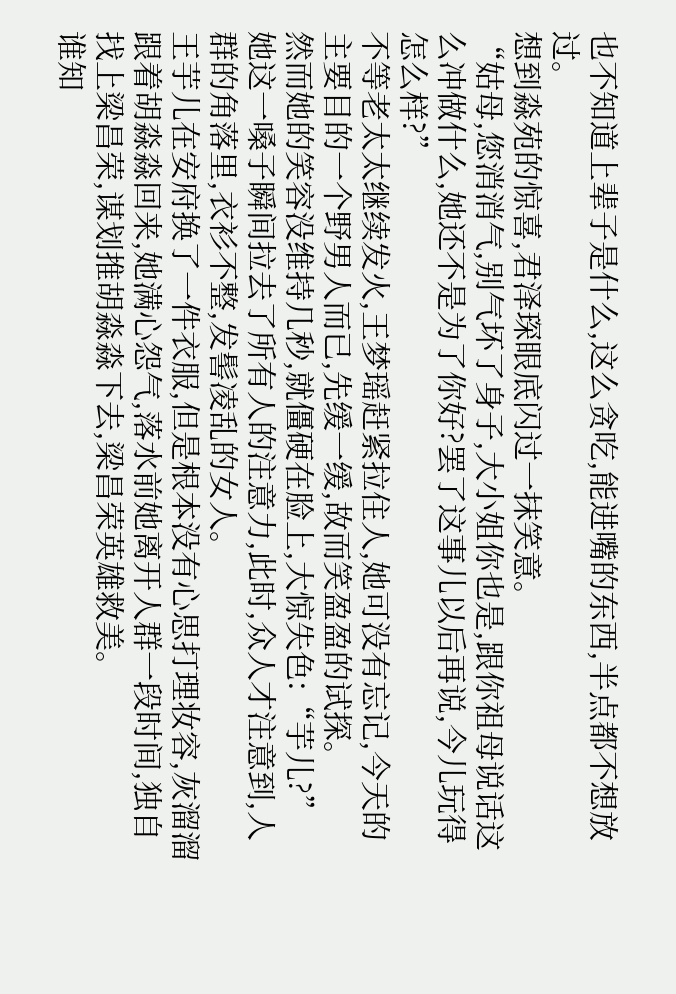也不知道上辈子是什么,这么贪吃,能进嘴的东西,半点都不想放过。
想到淼苑的惊喜,君泽琛眼底闪过一抹笑意。
“姑母,您消消气,别气坏了身子,大小姐你也是,跟你祖母说话这么冲做什么,她还不是为了你好?罢了这事儿以后再说,今儿玩得怎么样?”
不等老太太继续发火,王梦瑶赶紧拉住人,她可没有忘记,今天的主要目的一个野男人而已,先缓一缓,故而笑盈盈的试探。
然而她的笑容没维持几秒,就僵硬在脸上,大惊失色:“芋儿?”
她这一嗓子瞬间拉去了所有人的注意力,此时,众人才注意到,人群的角落里,衣衫不整,发髻凌乱的女人。
王芋儿在安府换了一件衣服,但是根本没有心思打理妆容,灰溜溜跟着胡淼淼回来,她满心怨气,落水前她离开人群一段时间,独自找上梁昌荣,谋划推胡淼淼下去,梁昌荣英雄救美。
谁知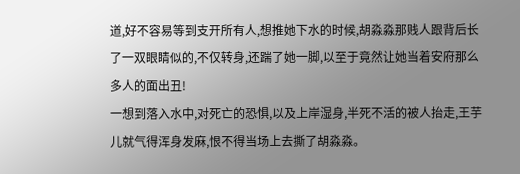道,好不容易等到支开所有人,想推她下水的时候,胡淼淼那贱人跟背后长了一双眼睛似的,不仅转身,还踹了她一脚,以至于竟然让她当着安府那么多人的面出丑!
一想到落入水中,对死亡的恐惧,以及上岸湿身,半死不活的被人抬走,王芋儿就气得浑身发麻,恨不得当场上去撕了胡淼淼。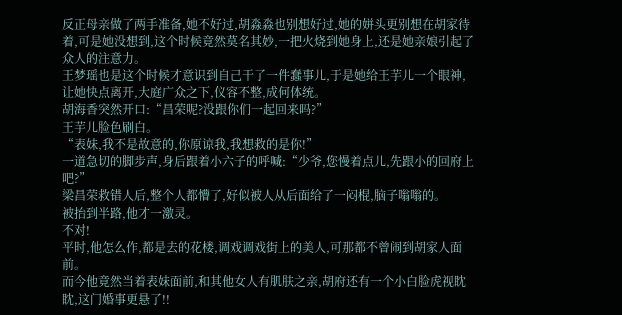反正母亲做了两手准备,她不好过,胡淼淼也别想好过,她的姘头更别想在胡家待着,可是她没想到,这个时候竟然莫名其妙,一把火烧到她身上,还是她亲娘引起了众人的注意力。
王梦瑶也是这个时候才意识到自己干了一件蠢事儿,于是她给王芋儿一个眼神,让她快点离开,大庭广众之下,仪容不整,成何体统。
胡海香突然开口:“昌荣呢?没跟你们一起回来吗?”
王芋儿脸色刷白。
“表妹,我不是故意的,你原谅我,我想救的是你!”
一道急切的脚步声,身后跟着小六子的呼喊:“少爷,您慢着点儿,先跟小的回府上吧?”
梁昌荣救错人后,整个人都懵了,好似被人从后面给了一闷棍,脑子嗡嗡的。
被抬到半路,他才一激灵。
不对!
平时,他怎么作,都是去的花楼,调戏调戏街上的美人,可那都不曾闹到胡家人面前。
而今他竟然当着表妹面前,和其他女人有肌肤之亲,胡府还有一个小白脸虎视眈眈,这门婚事更悬了!!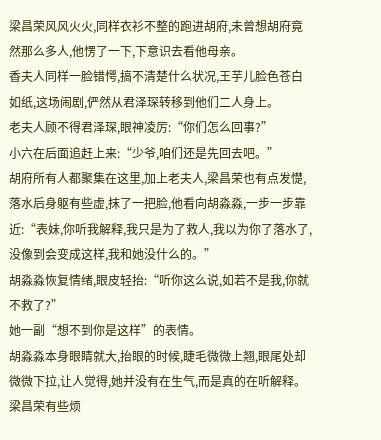梁昌荣风风火火,同样衣衫不整的跑进胡府,未曾想胡府竟然那么多人,他愣了一下,下意识去看他母亲。
香夫人同样一脸错愕,搞不清楚什么状况,王芋儿脸色苍白如纸,这场闹剧,俨然从君泽琛转移到他们二人身上。
老夫人顾不得君泽琛,眼神凌厉:“你们怎么回事?”
小六在后面追赶上来:“少爷,咱们还是先回去吧。”
胡府所有人都聚集在这里,加上老夫人,梁昌荣也有点发憷,落水后身躯有些虚,抹了一把脸,他看向胡淼淼,一步一步靠近:“表妹,你听我解释,我只是为了救人,我以为你了落水了,没像到会变成这样,我和她没什么的。”
胡淼淼恢复情绪,眼皮轻抬:“听你这么说,如若不是我,你就不救了?”
她一副“想不到你是这样”的表情。
胡淼淼本身眼睛就大,抬眼的时候,睫毛微微上翘,眼尾处却微微下拉,让人觉得,她并没有在生气,而是真的在听解释。
梁昌荣有些烦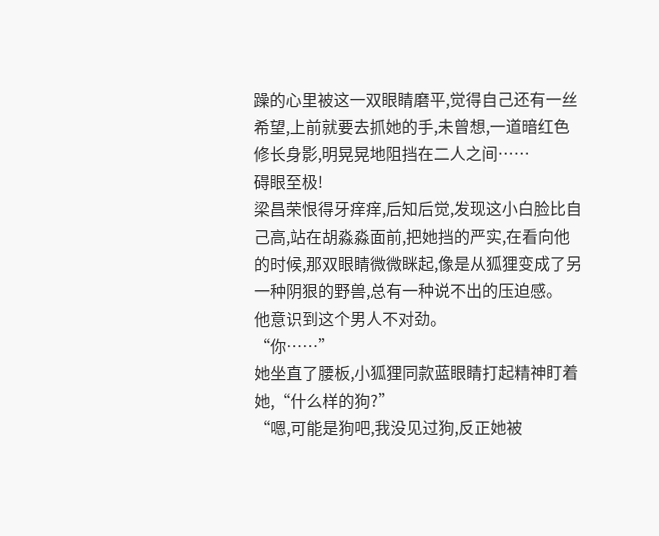躁的心里被这一双眼睛磨平,觉得自己还有一丝希望,上前就要去抓她的手,未曾想,一道暗红色修长身影,明晃晃地阻挡在二人之间……
碍眼至极!
梁昌荣恨得牙痒痒,后知后觉,发现这小白脸比自己高,站在胡淼淼面前,把她挡的严实,在看向他的时候,那双眼睛微微眯起,像是从狐狸变成了另一种阴狠的野兽,总有一种说不出的压迫感。
他意识到这个男人不对劲。
“你……”
她坐直了腰板,小狐狸同款蓝眼睛打起精神盯着她,“什么样的狗?”
“嗯,可能是狗吧,我没见过狗,反正她被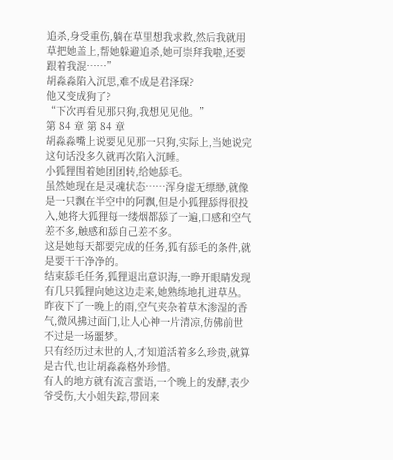追杀,身受重伤,躺在草里想我求救,然后我就用草把她盖上,帮她躲避追杀,她可崇拜我啦,还要跟着我混……”
胡淼淼陷入沉思,难不成是君泽琛?
他又变成狗了?
“下次再看见那只狗,我想见见他。”
第 84 章 第 84 章
胡淼淼嘴上说要见见那一只狗,实际上,当她说完这句话没多久就再次陷入沉睡。
小狐狸围着她团团转,给她舔毛。
虽然她现在是灵魂状态……浑身虚无缥缈,就像是一只飘在半空中的阿飘,但是小狐狸舔得很投入,她将大狐狸每一缕烟都舔了一遍,口感和空气差不多,触感和舔自己差不多。
这是她每天都要完成的任务,狐有舔毛的条件,就是要干干净净的。
结束舔毛任务,狐狸退出意识海,一睁开眼睛发现有几只狐狸向她这边走来,她熟练地扎进草丛。
昨夜下了一晚上的雨,空气夹杂着草木渗湿的香气,微风拂过面门,让人心神一片清凉,仿佛前世不过是一场噩梦。
只有经历过末世的人,才知道活着多么珍贵,就算是古代,也让胡淼淼格外珍惜。
有人的地方就有流言蜚语,一个晚上的发酵,表少爷受伤,大小姐失踪,带回来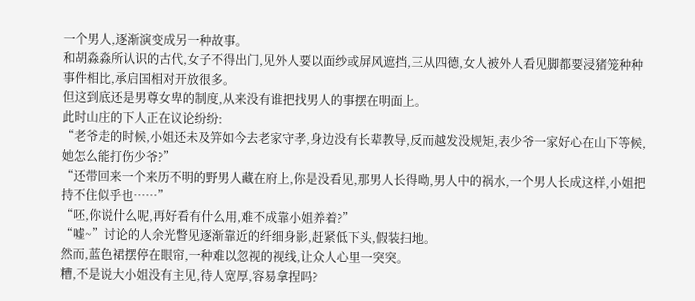一个男人,逐渐演变成另一种故事。
和胡淼淼所认识的古代,女子不得出门,见外人要以面纱或屏风遮挡,三从四德,女人被外人看见脚都要浸猪笼种种事件相比,承启国相对开放很多。
但这到底还是男尊女卑的制度,从来没有谁把找男人的事摆在明面上。
此时山庄的下人正在议论纷纷:
“老爷走的时候,小姐还未及笄如今去老家守孝,身边没有长辈教导,反而越发没规矩,表少爷一家好心在山下等候,她怎么能打伤少爷?”
“还带回来一个来历不明的野男人藏在府上,你是没看见,那男人长得呦,男人中的祸水,一个男人长成这样,小姐把持不住似乎也……”
“呸,你说什么呢,再好看有什么用,难不成靠小姐养着?”
“嘘~”讨论的人余光瞥见逐渐靠近的纤细身影,赶紧低下头,假装扫地。
然而,蓝色裙摆停在眼帘,一种难以忽视的视线,让众人心里一突突。
糟,不是说大小姐没有主见,待人宽厚,容易拿捏吗?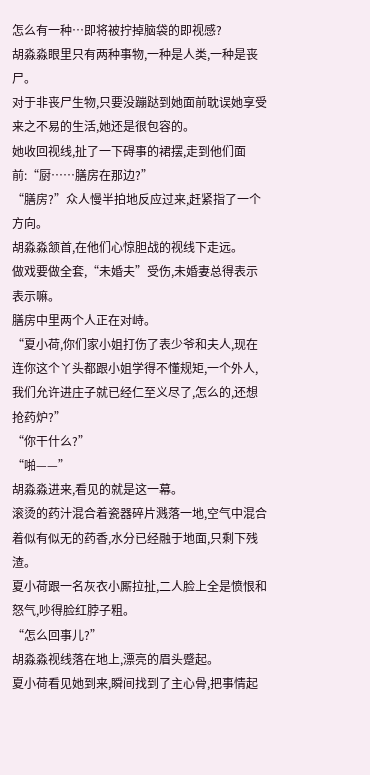怎么有一种…即将被拧掉脑袋的即视感?
胡淼淼眼里只有两种事物,一种是人类,一种是丧尸。
对于非丧尸生物,只要没蹦跶到她面前耽误她享受来之不易的生活,她还是很包容的。
她收回视线,扯了一下碍事的裙摆,走到他们面前:“厨……膳房在那边?”
“膳房?”众人慢半拍地反应过来,赶紧指了一个方向。
胡淼淼颔首,在他们心惊胆战的视线下走远。
做戏要做全套,“未婚夫”受伤,未婚妻总得表示表示嘛。
膳房中里两个人正在对峙。
“夏小荷,你们家小姐打伤了表少爷和夫人,现在连你这个丫头都跟小姐学得不懂规矩,一个外人,我们允许进庄子就已经仁至义尽了,怎么的,还想抢药炉?”
“你干什么?”
“啪——”
胡淼淼进来,看见的就是这一幕。
滚烫的药汁混合着瓷器碎片溅落一地,空气中混合着似有似无的药香,水分已经融于地面,只剩下残渣。
夏小荷跟一名灰衣小厮拉扯,二人脸上全是愤恨和怒气,吵得脸红脖子粗。
“怎么回事儿?”
胡淼淼视线落在地上,漂亮的眉头蹙起。
夏小荷看见她到来,瞬间找到了主心骨,把事情起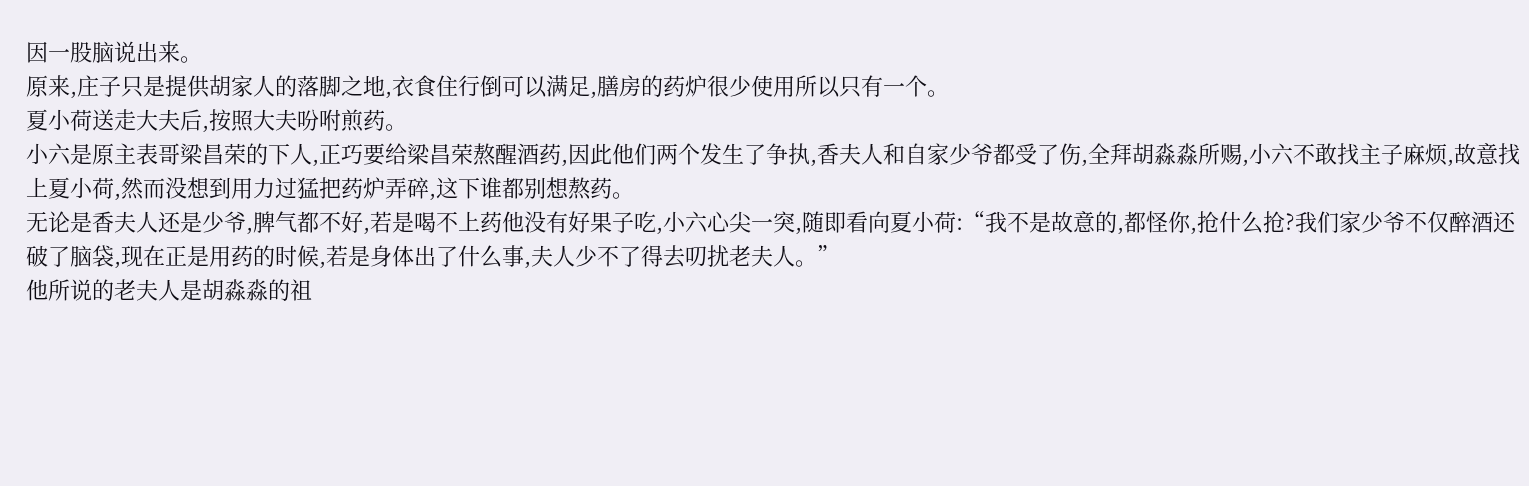因一股脑说出来。
原来,庄子只是提供胡家人的落脚之地,衣食住行倒可以满足,膳房的药炉很少使用所以只有一个。
夏小荷送走大夫后,按照大夫吩咐煎药。
小六是原主表哥梁昌荣的下人,正巧要给梁昌荣熬醒酒药,因此他们两个发生了争执,香夫人和自家少爷都受了伤,全拜胡淼淼所赐,小六不敢找主子麻烦,故意找上夏小荷,然而没想到用力过猛把药炉弄碎,这下谁都别想熬药。
无论是香夫人还是少爷,脾气都不好,若是喝不上药他没有好果子吃,小六心尖一突,随即看向夏小荷:“我不是故意的,都怪你,抢什么抢?我们家少爷不仅醉酒还破了脑袋,现在正是用药的时候,若是身体出了什么事,夫人少不了得去叨扰老夫人。”
他所说的老夫人是胡淼淼的祖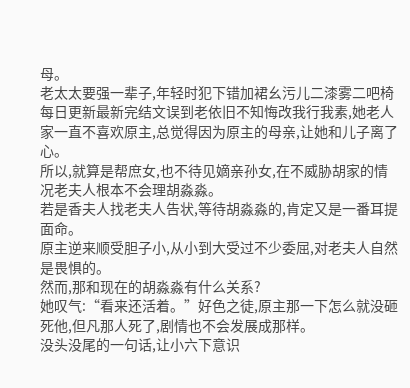母。
老太太要强一辈子,年轻时犯下错加裙幺污儿二漆雾二吧椅每日更新最新完结文误到老依旧不知悔改我行我素,她老人家一直不喜欢原主,总觉得因为原主的母亲,让她和儿子离了心。
所以,就算是帮庶女,也不待见嫡亲孙女,在不威胁胡家的情况老夫人根本不会理胡淼淼。
若是香夫人找老夫人告状,等待胡淼淼的,肯定又是一番耳提面命。
原主逆来顺受胆子小,从小到大受过不少委屈,对老夫人自然是畏惧的。
然而,那和现在的胡淼淼有什么关系?
她叹气:“看来还活着。”好色之徒,原主那一下怎么就没砸死他,但凡那人死了,剧情也不会发展成那样。
没头没尾的一句话,让小六下意识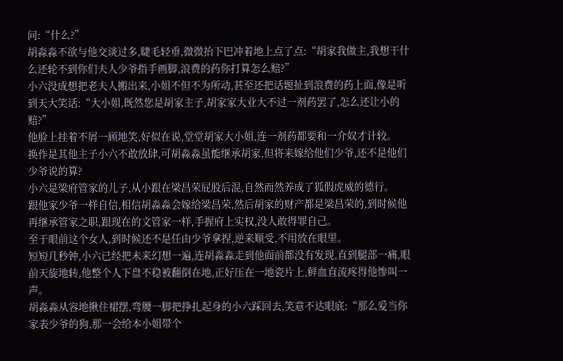问:“什么?”
胡淼淼不欲与他交谈过多,睫毛轻垂,微微抬下巴冲着地上点了点:“胡家我做主,我想干什么还轮不到你们夫人少爷指手画脚,浪费的药你打算怎么赔?”
小六没成想把老夫人搬出来,小姐不但不为所动,甚至还把话题扯到浪费的药上面,像是听到天大笑话:“大小姐,既然您是胡家主子,胡家家大业大不过一剂药罢了,怎么还让小的赔?”
他脸上挂着不屑一顾地笑,好似在说,堂堂胡家大小姐,连一剂药都要和一介奴才计较。
换作是其他主子小六不敢放肆,可胡淼淼虽能继承胡家,但将来嫁给他们少爷,还不是他们少爷说的算?
小六是梁府管家的儿子,从小跟在梁昌荣屁股后混,自然而然养成了狐假虎威的德行。
跟他家少爷一样自信,相信胡淼淼会嫁给梁昌荣,然后胡家的财产都是梁昌荣的,到时候他再继承管家之职,跟现在的文管家一样,手握府上实权,没人敢得罪自己。
至于眼前这个女人,到时候还不是任由少爷拿捏,逆来顺受,不用放在眼里。
短短几秒钟,小六已经把未来幻想一遍,连胡淼淼走到他面前都没有发现,直到腿部一痛,眼前天旋地转,他整个人下盘不稳被翻倒在地,正好压在一地瓷片上,鲜血直流疼得他惨叫一声。
胡淼淼从容地揪住裙摆,弯腰一脚把挣扎起身的小六踩回去,笑意不达眼底:“那么爱当你家表少爷的狗,那一会给本小姐带个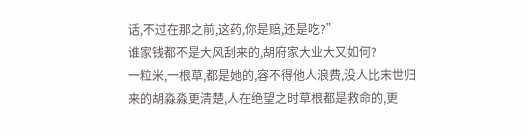话,不过在那之前,这药,你是赔,还是吃?”
谁家钱都不是大风刮来的,胡府家大业大又如何?
一粒米,一根草,都是她的,容不得他人浪费,没人比末世归来的胡淼淼更清楚,人在绝望之时草根都是救命的,更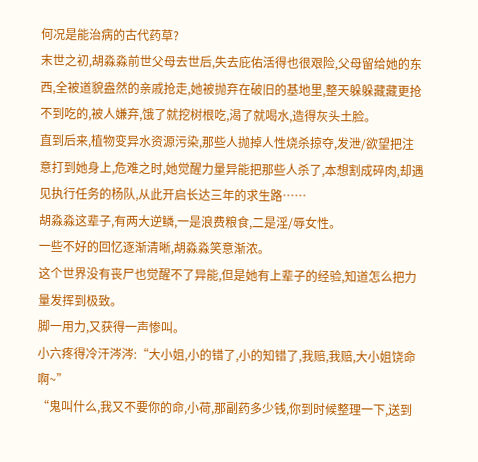何况是能治病的古代药草?
末世之初,胡淼淼前世父母去世后,失去庇佑活得也很艰险,父母留给她的东西,全被道貌盎然的亲戚抢走,她被抛弃在破旧的基地里,整天躲躲藏藏更抢不到吃的,被人嫌弃,饿了就挖树根吃,渴了就喝水,造得灰头土脸。
直到后来,植物变异水资源污染,那些人抛掉人性烧杀掠夺,发泄/欲望把注意打到她身上,危难之时,她觉醒力量异能把那些人杀了,本想割成碎肉,却遇见执行任务的杨队,从此开启长达三年的求生路……
胡淼淼这辈子,有两大逆鳞,一是浪费粮食,二是淫/辱女性。
一些不好的回忆逐渐清晰,胡淼淼笑意渐浓。
这个世界没有丧尸也觉醒不了异能,但是她有上辈子的经验,知道怎么把力量发挥到极致。
脚一用力,又获得一声惨叫。
小六疼得冷汗涔涔:“大小姐,小的错了,小的知错了,我赔,我赔,大小姐饶命啊~”
“鬼叫什么,我又不要你的命,小荷,那副药多少钱,你到时候整理一下,送到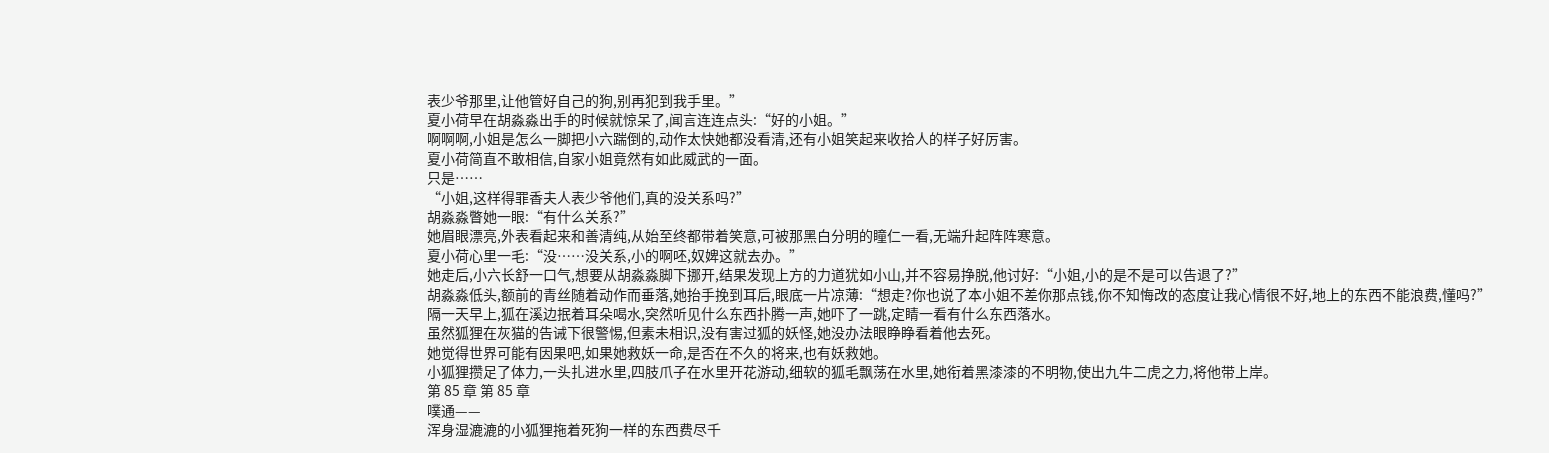表少爷那里,让他管好自己的狗,别再犯到我手里。”
夏小荷早在胡淼淼出手的时候就惊呆了,闻言连连点头:“好的小姐。”
啊啊啊,小姐是怎么一脚把小六踹倒的,动作太快她都没看清,还有小姐笑起来收拾人的样子好厉害。
夏小荷简直不敢相信,自家小姐竟然有如此威武的一面。
只是……
“小姐,这样得罪香夫人表少爷他们,真的没关系吗?”
胡淼淼瞥她一眼:“有什么关系?”
她眉眼漂亮,外表看起来和善清纯,从始至终都带着笑意,可被那黑白分明的瞳仁一看,无端升起阵阵寒意。
夏小荷心里一毛:“没……没关系,小的啊呸,奴婢这就去办。”
她走后,小六长舒一口气,想要从胡淼淼脚下挪开,结果发现上方的力道犹如小山,并不容易挣脱,他讨好:“小姐,小的是不是可以告退了?”
胡淼淼低头,额前的青丝随着动作而垂落,她抬手挽到耳后,眼底一片凉薄:“想走?你也说了本小姐不差你那点钱,你不知悔改的态度让我心情很不好,地上的东西不能浪费,懂吗?”
隔一天早上,狐在溪边抿着耳朵喝水,突然听见什么东西扑腾一声,她吓了一跳,定睛一看有什么东西落水。
虽然狐狸在灰猫的告诫下很警惕,但素未相识,没有害过狐的妖怪,她没办法眼睁睁看着他去死。
她觉得世界可能有因果吧,如果她救妖一命,是否在不久的将来,也有妖救她。
小狐狸攒足了体力,一头扎进水里,四肢爪子在水里开花游动,细软的狐毛飘荡在水里,她衔着黑漆漆的不明物,使出九牛二虎之力,将他带上岸。
第 85 章 第 85 章
噗通——
浑身湿漉漉的小狐狸拖着死狗一样的东西费尽千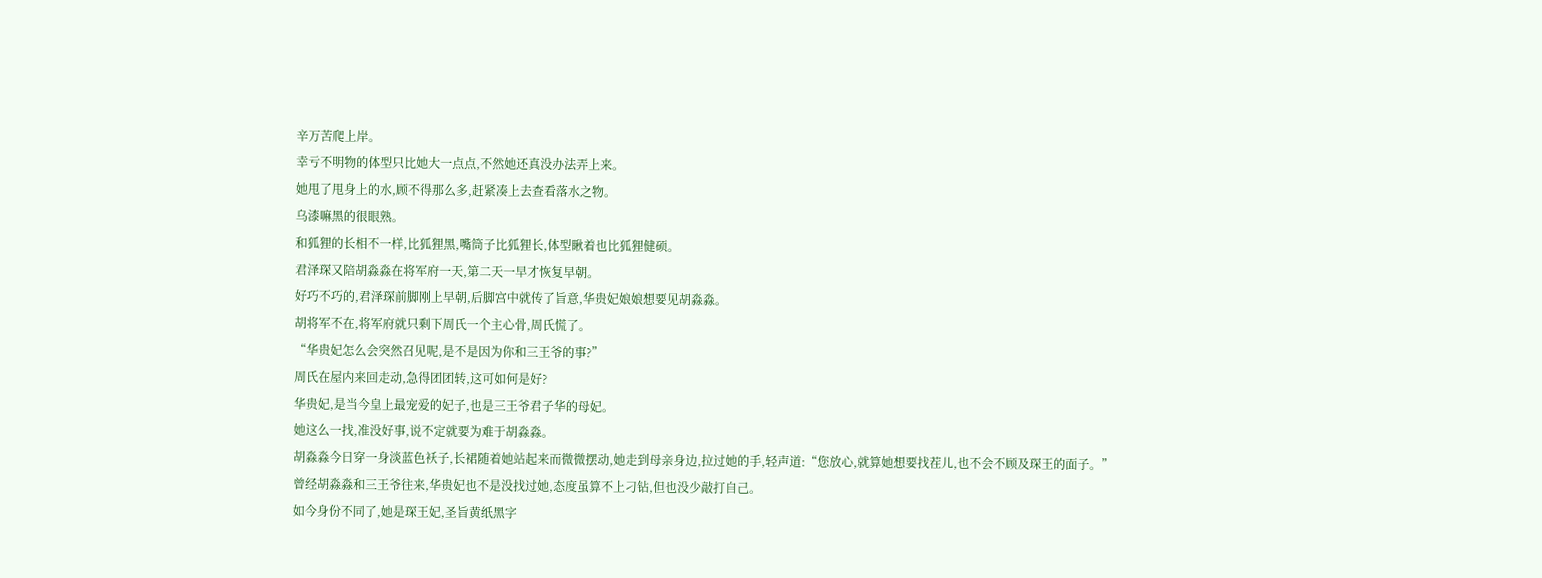辛万苦爬上岸。
幸亏不明物的体型只比她大一点点,不然她还真没办法弄上来。
她甩了甩身上的水,顾不得那么多,赶紧凑上去查看落水之物。
乌漆嘛黑的很眼熟。
和狐狸的长相不一样,比狐狸黑,嘴筒子比狐狸长,体型瞅着也比狐狸健硕。
君泽琛又陪胡淼淼在将军府一天,第二天一早才恢复早朝。
好巧不巧的,君泽琛前脚刚上早朝,后脚宫中就传了旨意,华贵妃娘娘想要见胡淼淼。
胡将军不在,将军府就只剩下周氏一个主心骨,周氏慌了。
“华贵妃怎么会突然召见呢,是不是因为你和三王爷的事?”
周氏在屋内来回走动,急得团团转,这可如何是好?
华贵妃,是当今皇上最宠爱的妃子,也是三王爷君子华的母妃。
她这么一找,准没好事,说不定就要为难于胡淼淼。
胡淼淼今日穿一身淡蓝色袄子,长裙随着她站起来而微微摆动,她走到母亲身边,拉过她的手,轻声道:“您放心,就算她想要找茬儿,也不会不顾及琛王的面子。”
曾经胡淼淼和三王爷往来,华贵妃也不是没找过她,态度虽算不上刁钻,但也没少敲打自己。
如今身份不同了,她是琛王妃,圣旨黄纸黑字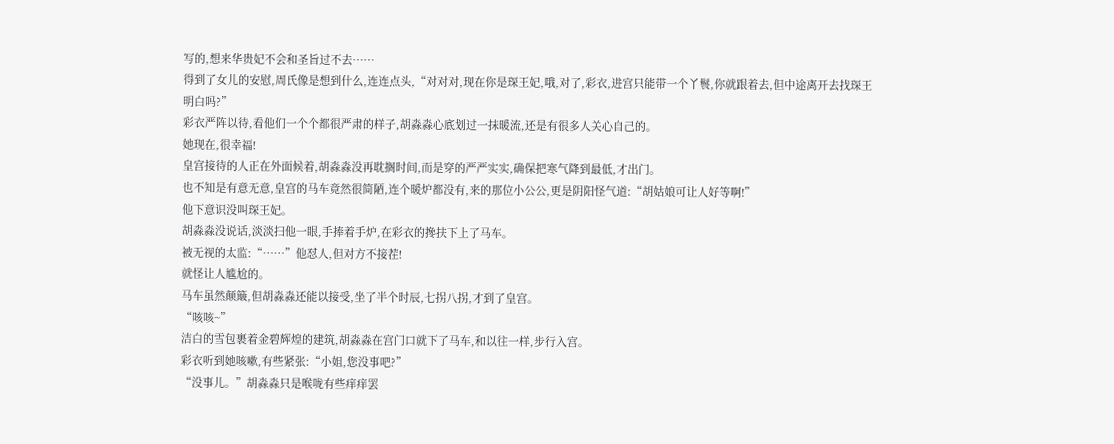写的,想来华贵妃不会和圣旨过不去……
得到了女儿的安慰,周氏像是想到什么,连连点头,“对对对,现在你是琛王妃,哦,对了,彩衣,进宫只能带一个丫鬟,你就跟着去,但中途离开去找琛王明白吗?”
彩衣严阵以待,看他们一个个都很严肃的样子,胡淼淼心底划过一抹暖流,还是有很多人关心自己的。
她现在,很幸福!
皇宫接待的人正在外面候着,胡淼淼没再耽搁时间,而是穿的严严实实,确保把寒气降到最低,才出门。
也不知是有意无意,皇宫的马车竟然很简陋,连个暖炉都没有,来的那位小公公,更是阴阳怪气道:“胡姑娘可让人好等啊!”
他下意识没叫琛王妃。
胡淼淼没说话,淡淡扫他一眼,手捧着手炉,在彩衣的搀扶下上了马车。
被无视的太监:“……”他怼人,但对方不接茬!
就怪让人尴尬的。
马车虽然颠簸,但胡淼淼还能以接受,坐了半个时辰,七拐八拐,才到了皇宫。
“咳咳~”
洁白的雪包裹着金碧辉煌的建筑,胡淼淼在宫门口就下了马车,和以往一样,步行入宫。
彩衣听到她咳嗽,有些紧张:“小姐,您没事吧?”
“没事儿。”胡淼淼只是喉咙有些痒痒罢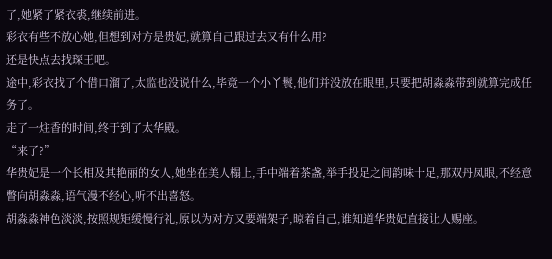了,她紧了紧衣裘,继续前进。
彩衣有些不放心她,但想到对方是贵妃,就算自己跟过去又有什么用?
还是快点去找琛王吧。
途中,彩衣找了个借口溜了,太监也没说什么,毕竟一个小丫鬟,他们并没放在眼里,只要把胡淼淼带到就算完成任务了。
走了一炷香的时间,终于到了太华殿。
“来了?”
华贵妃是一个长相及其艳丽的女人,她坐在美人榻上,手中端着茶盏,举手投足之间韵味十足,那双丹凤眼,不经意瞥向胡淼淼,语气漫不经心,听不出喜怒。
胡淼淼神色淡淡,按照规矩缓慢行礼,原以为对方又要端架子,晾着自己,谁知道华贵妃直接让人赐座。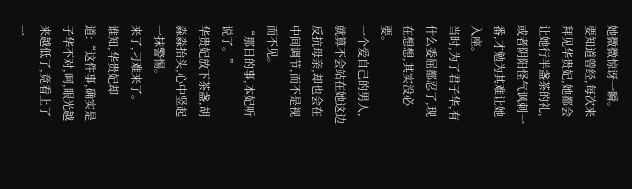她微微惊讶一瞬。
要知道曾经,每次来拜见华贵妃,她都会让她行半盏茶的礼,或者阴阳怪气讽刺一番,才勉为其难让她入座。
当时,为了君子华,有什么委屈都忍了,现在想想,其实没必要。
一个爱自己的男人,就算不会站在她这边反抗母亲,却也会在中间调节,而不是视而不见。
“那日的事,本妃听说了。”
华贵妃放下茶盏,胡淼淼抬头,心中竖起一抹警惕。
来了,刁难来了。
谁知,华贵妃却道:“这件事,确实是子华不对,呵,眼光越来越低了,竟看上了一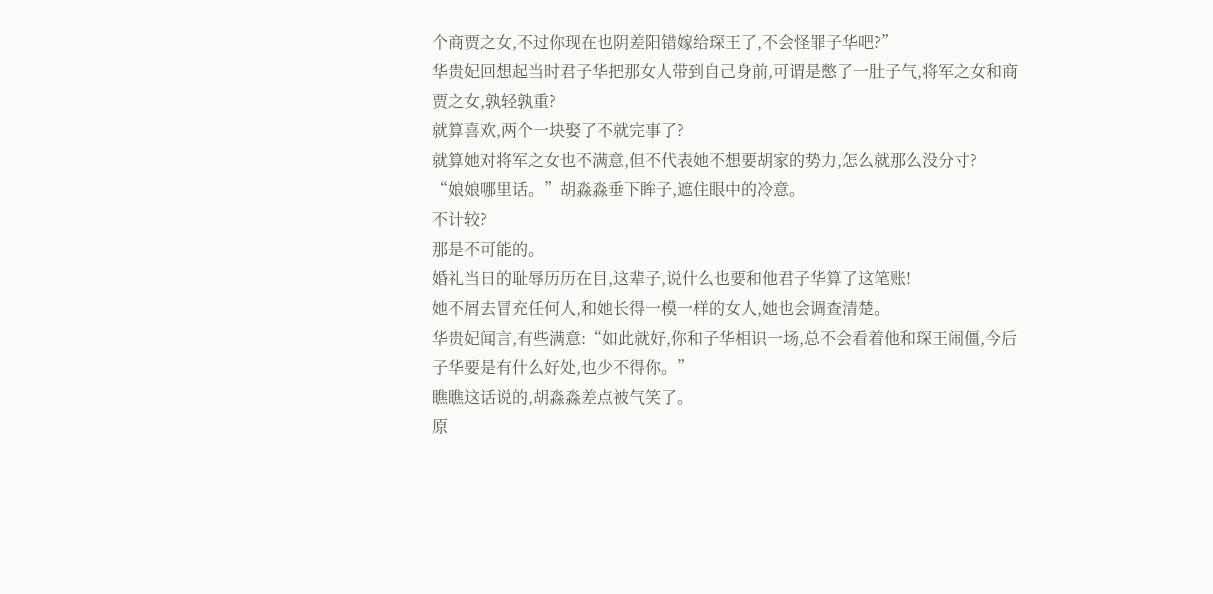个商贾之女,不过你现在也阴差阳错嫁给琛王了,不会怪罪子华吧?”
华贵妃回想起当时君子华把那女人带到自己身前,可谓是憋了一肚子气,将军之女和商贾之女,孰轻孰重?
就算喜欢,两个一块娶了不就完事了?
就算她对将军之女也不满意,但不代表她不想要胡家的势力,怎么就那么没分寸?
“娘娘哪里话。”胡淼淼垂下眸子,遮住眼中的冷意。
不计较?
那是不可能的。
婚礼当日的耻辱历历在目,这辈子,说什么也要和他君子华算了这笔账!
她不屑去冒充任何人,和她长得一模一样的女人,她也会调查清楚。
华贵妃闻言,有些满意:“如此就好,你和子华相识一场,总不会看着他和琛王闹僵,今后子华要是有什么好处,也少不得你。”
瞧瞧这话说的,胡淼淼差点被气笑了。
原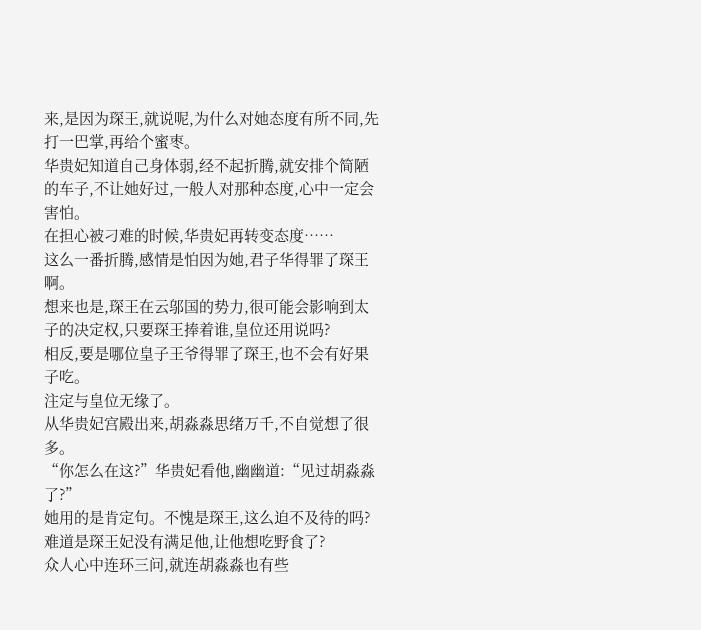来,是因为琛王,就说呢,为什么对她态度有所不同,先打一巴掌,再给个蜜枣。
华贵妃知道自己身体弱,经不起折腾,就安排个简陋的车子,不让她好过,一般人对那种态度,心中一定会害怕。
在担心被刁难的时候,华贵妃再转变态度……
这么一番折腾,感情是怕因为她,君子华得罪了琛王啊。
想来也是,琛王在云邬国的势力,很可能会影响到太子的决定权,只要琛王捧着谁,皇位还用说吗?
相反,要是哪位皇子王爷得罪了琛王,也不会有好果子吃。
注定与皇位无缘了。
从华贵妃宫殿出来,胡淼淼思绪万千,不自觉想了很多。
“你怎么在这?”华贵妃看他,幽幽道:“见过胡淼淼了?”
她用的是肯定句。不愧是琛王,这么迫不及待的吗?
难道是琛王妃没有满足他,让他想吃野食了?
众人心中连环三问,就连胡淼淼也有些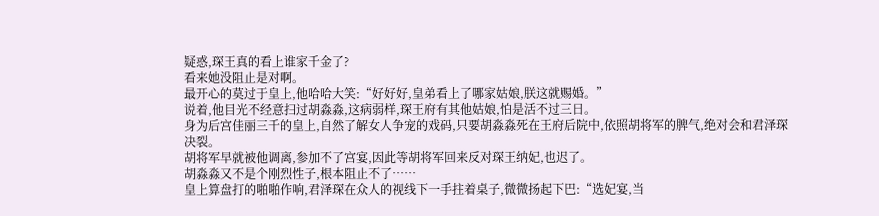疑惑,琛王真的看上谁家千金了?
看来她没阻止是对啊。
最开心的莫过于皇上,他哈哈大笑:“好好好,皇弟看上了哪家姑娘,朕这就赐婚。”
说着,他目光不经意扫过胡淼淼,这病弱样,琛王府有其他姑娘,怕是活不过三日。
身为后宫佳丽三千的皇上,自然了解女人争宠的戏码,只要胡淼淼死在王府后院中,依照胡将军的脾气,绝对会和君泽琛决裂。
胡将军早就被他调离,参加不了宫宴,因此等胡将军回来反对琛王纳妃,也迟了。
胡淼淼又不是个刚烈性子,根本阻止不了……
皇上算盘打的啪啪作响,君泽琛在众人的视线下一手拄着桌子,微微扬起下巴:“选妃宴,当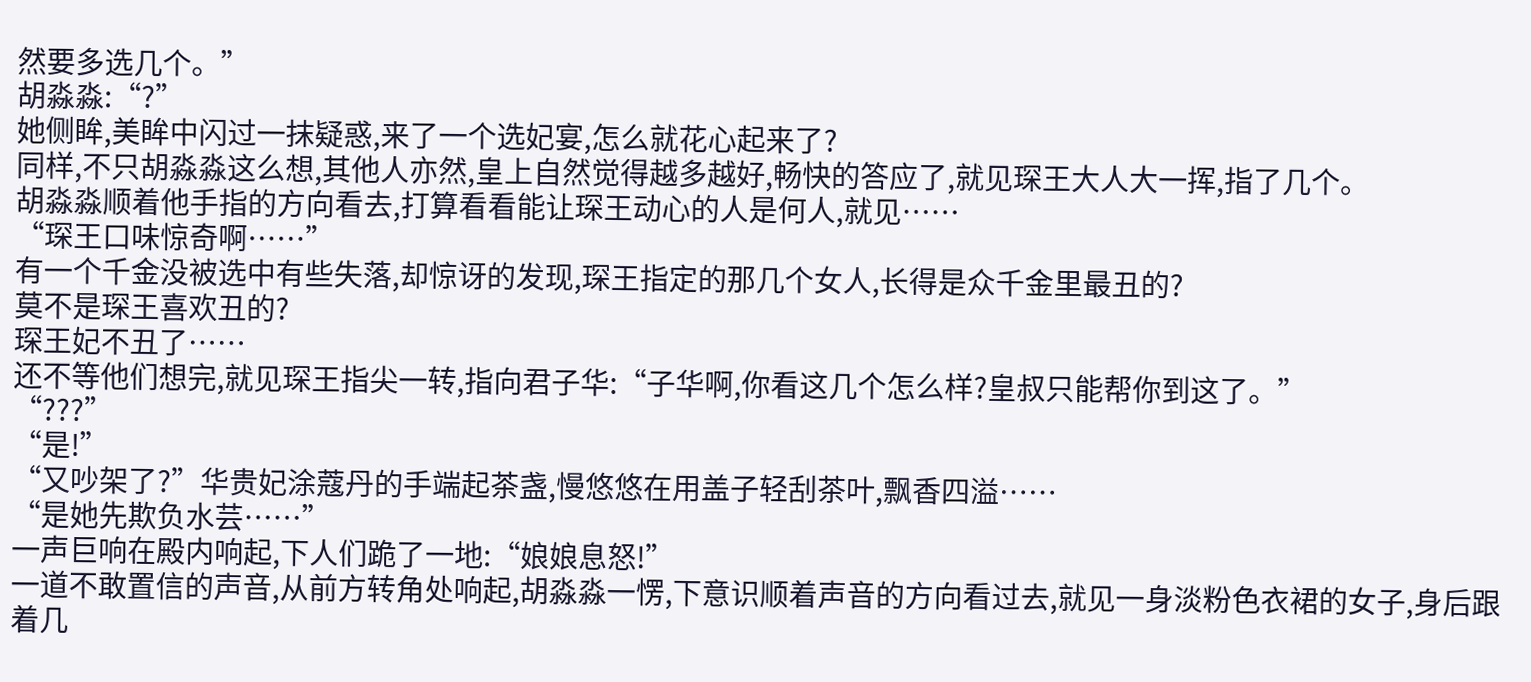然要多选几个。”
胡淼淼:“?”
她侧眸,美眸中闪过一抹疑惑,来了一个选妃宴,怎么就花心起来了?
同样,不只胡淼淼这么想,其他人亦然,皇上自然觉得越多越好,畅快的答应了,就见琛王大人大一挥,指了几个。
胡淼淼顺着他手指的方向看去,打算看看能让琛王动心的人是何人,就见……
“琛王口味惊奇啊……”
有一个千金没被选中有些失落,却惊讶的发现,琛王指定的那几个女人,长得是众千金里最丑的?
莫不是琛王喜欢丑的?
琛王妃不丑了……
还不等他们想完,就见琛王指尖一转,指向君子华:“子华啊,你看这几个怎么样?皇叔只能帮你到这了。”
“???”
“是!”
“又吵架了?”华贵妃涂蔻丹的手端起茶盏,慢悠悠在用盖子轻刮茶叶,飘香四溢……
“是她先欺负水芸……”
一声巨响在殿内响起,下人们跪了一地:“娘娘息怒!”
一道不敢置信的声音,从前方转角处响起,胡淼淼一愣,下意识顺着声音的方向看过去,就见一身淡粉色衣裙的女子,身后跟着几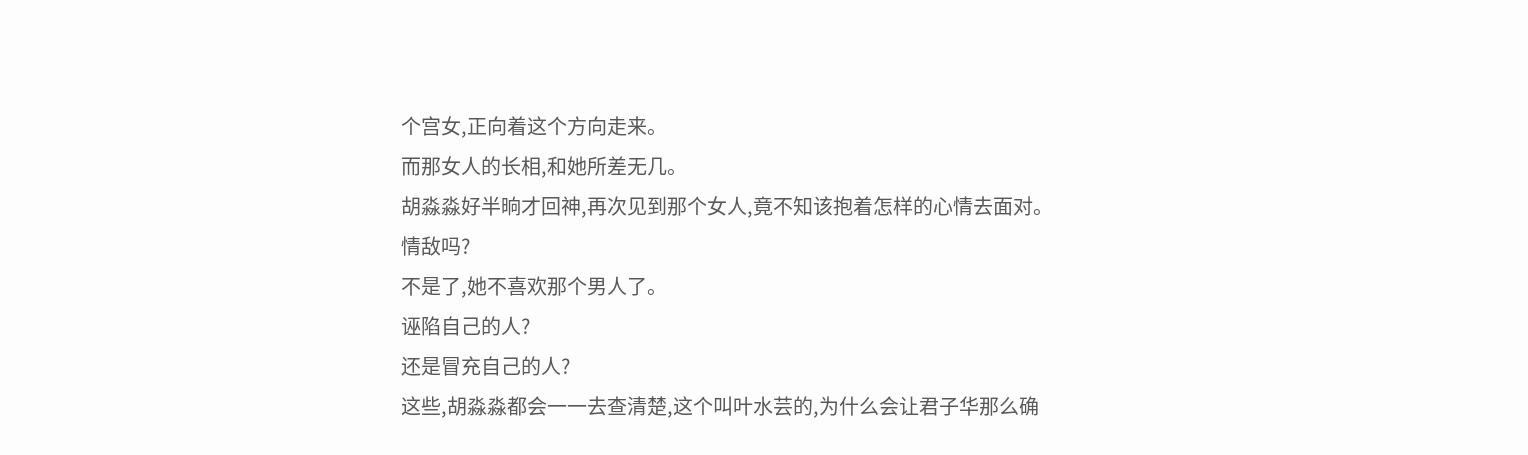个宫女,正向着这个方向走来。
而那女人的长相,和她所差无几。
胡淼淼好半晌才回神,再次见到那个女人,竟不知该抱着怎样的心情去面对。
情敌吗?
不是了,她不喜欢那个男人了。
诬陷自己的人?
还是冒充自己的人?
这些,胡淼淼都会一一去查清楚,这个叫叶水芸的,为什么会让君子华那么确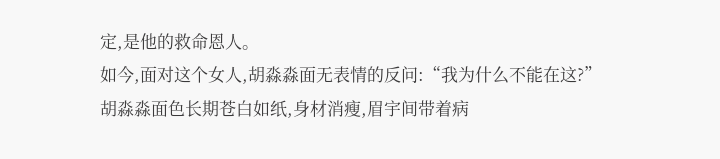定,是他的救命恩人。
如今,面对这个女人,胡淼淼面无表情的反问:“我为什么不能在这?”
胡淼淼面色长期苍白如纸,身材消瘦,眉宇间带着病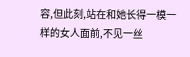容,但此刻,站在和她长得一模一样的女人面前,不见一丝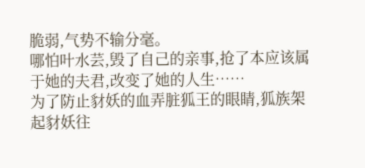脆弱,气势不输分毫。
哪怕叶水芸,毁了自己的亲事,抢了本应该属于她的夫君,改变了她的人生……
为了防止豺妖的血弄脏狐王的眼睛,狐族架起豺妖往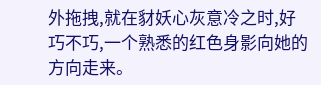外拖拽,就在豺妖心灰意冷之时,好巧不巧,一个熟悉的红色身影向她的方向走来。